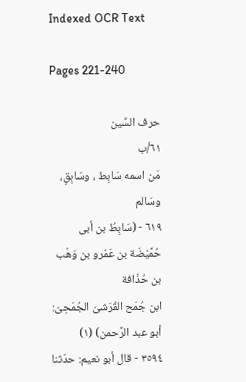Indexed OCR Text

Pages 221-240

حرف السِّين
٦١/ب
مَن اسمه سَابِط ، وسَابِقٍ، وسَالم
٦١٩ - (سَابِطُ بن أبى حُمَّيْضَة بن عَمْرو بن وَهْب بن حُذَافة
ابن جُمَح القُرَشىّ الجُمَحِىّ: أبو عبد الرَّحمن) (١)
٣٥٩٤ - قال أبو نعيم: حدّثنا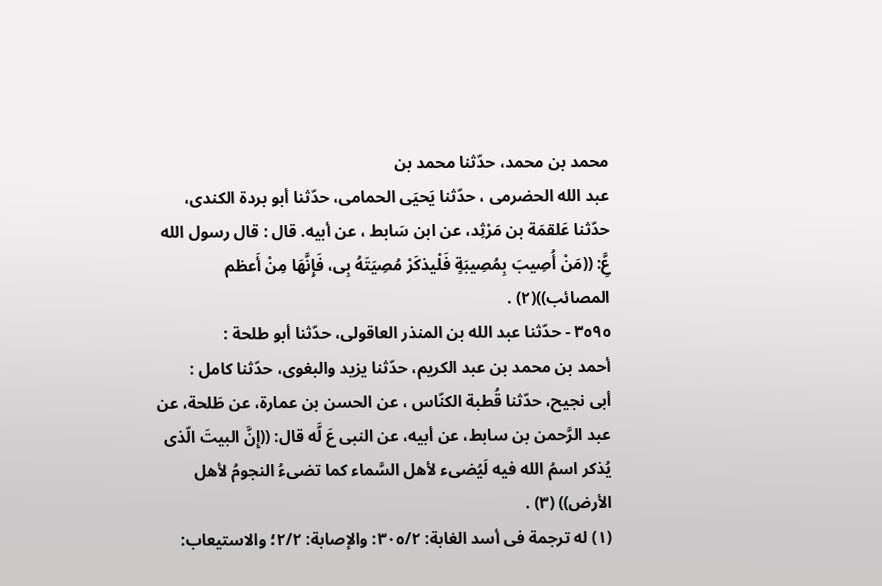محمد بن محمد، حدّثنا محمد بن
عبد الله الحضرمى ، حدّثنا يَحيَى الحمامى، حدّثنا أبو بردة الكندى،
حدّثنا عَلقمَة بن مَرْثِد، عن ابن سَابط ، عن أبيه. قال : قال رسول الله
عَِّ: ((مَنْ أُصِيبَ بِمُصِيبَةٍ فَلْيذكَرْ مُصِيَتَهُ بِى، فَإِنَّهَا مِنْ أَعظم
المصائب))(٢) .
٣٥٩٥ - حدّثنا عبد الله بن المنذر العاقولى، حدّثنا أبو طلحة :
أحمد بن محمد بن عبد الكريم، حدّثنا يزيد والبغوى، حدّثنا كامل :
أبى نجيح، حدّثنا قُطبة الكنّاس ، عن الحسن بن عمارة، عن طَلحة، عن
عبد الرَّحمن بن سابط، عن أبيه، عن النبى عَ لَّه قال: ((إِنَّ البيتَ الّذى
يُذكر اسمُ الله فيه لَيُضىء لأهل السَّماء كما تضىءُ النجومُ لأهل
الأرض)) (٣) .
(١) له ترجمة فى أسد الغابة: ٣٠٥/٢: والإصابة: ٢/٢؛ والاستيعاب: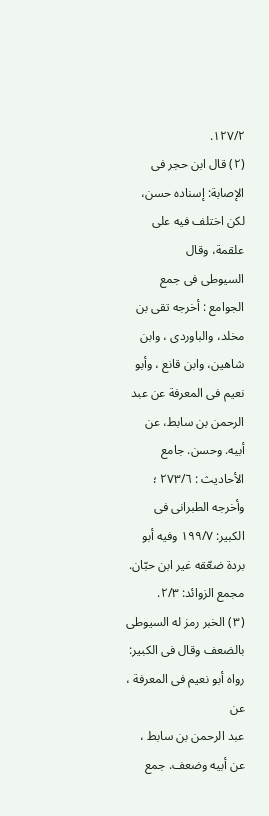١٢٧/٢.
(٢) قال ابن حجر فى الإصابة: إسناده حسن، لكن اختلف فيه على علقمة، وقال
السيوطى فى جمع الجوامع : أخرجه تقى بن مخلد، والباوردى ، وابن شاهين، وابن قانع ، وأبو
نعيم فى المعرفة عن عبد الرحمن بن سابط، عن أبيه. وحسن. جامع الأحاديث : ٢٧٣/٦ ؛
وأخرجه الطبرانى فى الكبير: ١٩٩/٧ وفيه أبو بردة ضعّقه غير ابن حبّان. مجمع الزوائد: ٢/٣.
(٣) الخبر رمز له السيوطى بالضعف وقال فى الكبير: رواه أبو نعيم فى المعرفة ، عن
عبد الرحمن بن سابط ، عن أبيه وضعف. جمع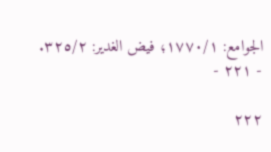الجوامع: ١٧٧٠/١؛ فيض الغدير: ٣٢٥/٢.
- ٢٢١ -

٢٢٢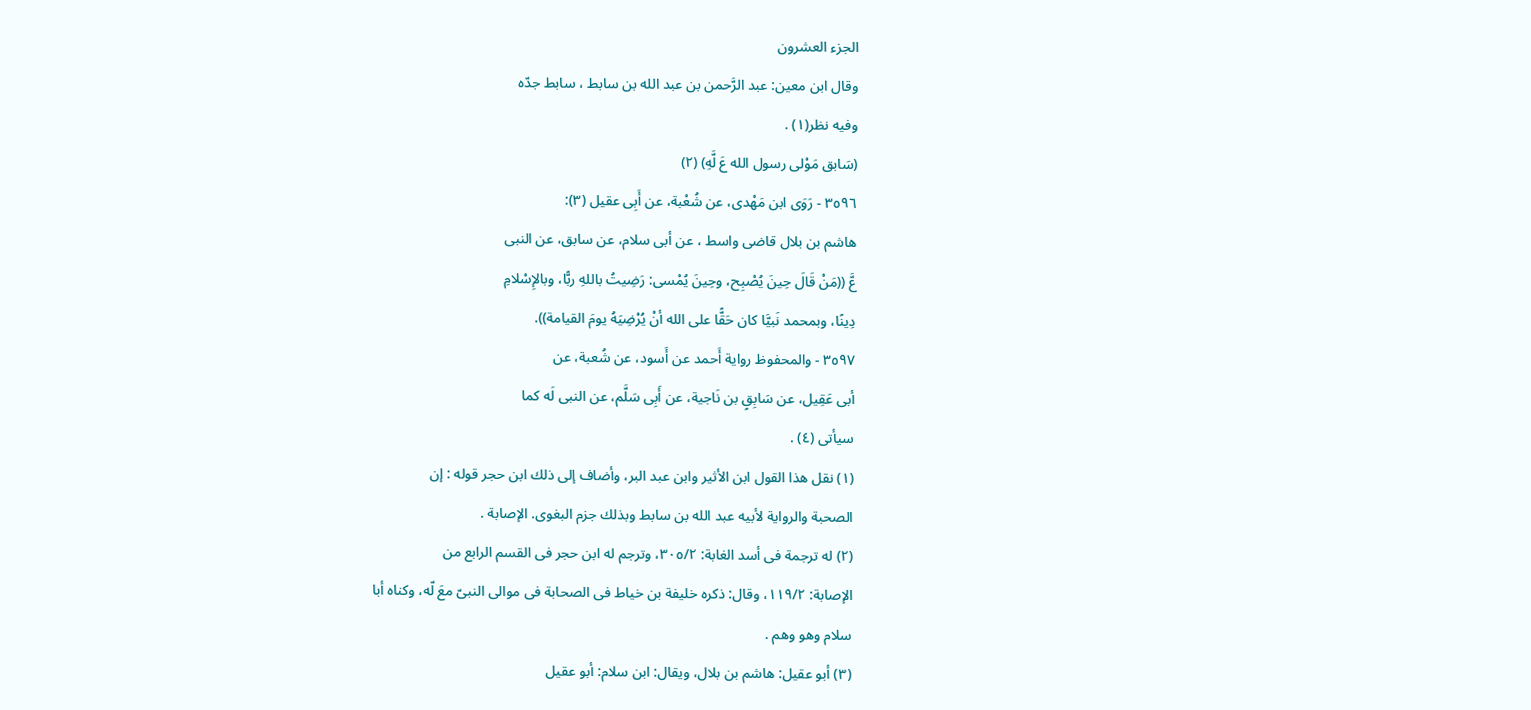الجزء العشرون
وقال ابن معين: عبد الرَّحمن بن عبد الله بن سابط ، سابط جدّه
وفيه نظر(١) .
(سَابق مَوْلى رسول الله عَ لَّهِ) (٢)
٣٥٩٦ - رَوَى ابن مَهْدى، عن شُعْبة، عن أَبِى عقيل (٣):
هاشم بن بلال قاضى واسط ، عن أبى سلام، عن سابق، عن النبى
عَّ ((مَنْ قَالَ حِينَ يُصْبِح، وحِينَ يُمْسى: رَضِيتُ باللهِ ربًّا، وبالإِسْلامِ
دِينًا، وبمحمد نَبيَّا كان حَقًّا على الله أنْ يُرْضِيَهُ يومَ القيامة)).
٣٥٩٧ - والمحفوظ رواية أَحمد عن أَسود، عن شُعبة، عن
أبى عَقِيل، عن سَابِقٍ بن نَاجية، عن أَبِى سَلَّم، عن النبى لَه كما
سيأتى (٤) .
(١) نقل هذا القول ابن الأثير وابن عبد البر، وأضاف إلى ذلك ابن حجر قوله : إن
الصحبة والرواية لأبيه عبد الله بن سابط وبذلك جزم البغوى. الإصابة .
(٢) له ترجمة فى أسد الغابة: ٣٠٥/٢، وترجم له ابن حجر فى القسم الرابع من
الإصابة: ١١٩/٢، وقال: ذكره خليفة بن خياط فى الصحابة فى موالى النبىّ معَ لّه، وكناه أبا
سلام وهو وهم .
(٣) أبو عقيل: هاشم بن بلال، ويقال: ابن سلام: أبو عقيل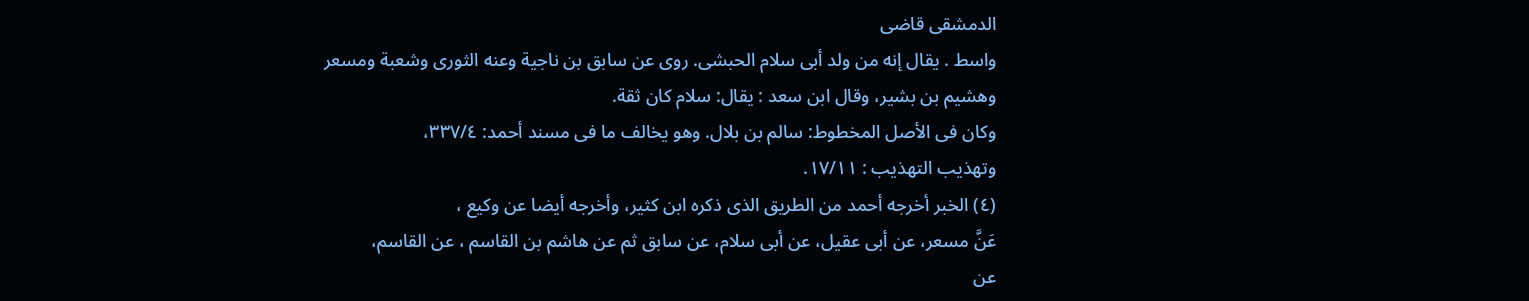الدمشقى قاضى
واسط . يقال إنه من ولد أبى سلام الحبشى. روى عن سابق بن ناجية وعنه الثورى وشعبة ومسعر
وهشيم بن بشير، وقال ابن سعد : يقال: سلام كان ثقة.
وكان فى الأصل المخطوط: سالم بن بلال. وهو يخالف ما فى مسند أحمد: ٣٣٧/٤،
وتهذيب التهذيب : ١٧/١١.
(٤) الخبر أخرجه أحمد من الطريق الذى ذكره ابن كثير، وأخرجه أيضا عن وكيع ،
عَنَّ مسعر، عن أبى عقيل، عن أبى سلام، عن سابق ثم عن هاشم بن القاسم ، عن القاسم،
عن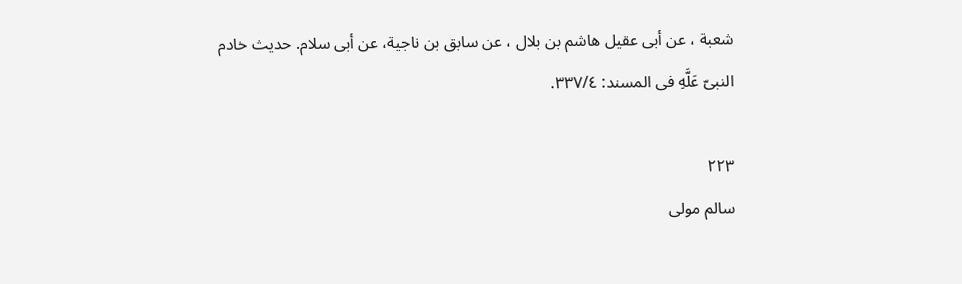شعبة ، عن أبى عقيل هاشم بن بلال ، عن سابق بن ناجية، عن أبى سلام. حديث خادم
النبىّ عَلَّهِ فى المسند: ٣٣٧/٤.

٢٢٣
سالم مولى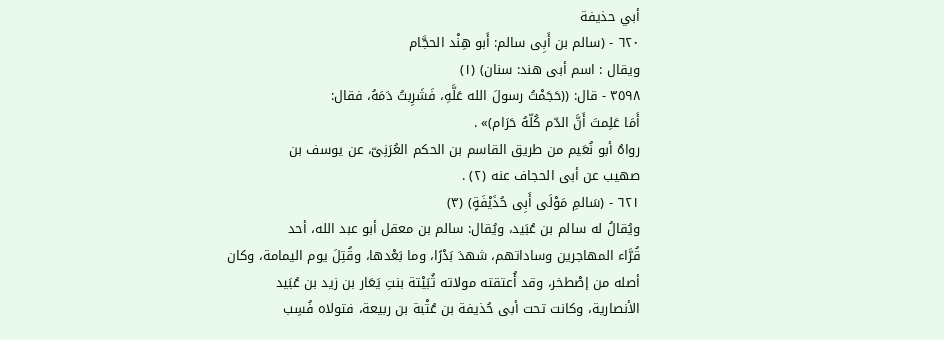أبي حذيفة
٦٢٠ - (سالم بن أَبِى سالم: أَبو هِنْد الحجَّام
ويقال : اسم أبى هند: سنان) (١)
٣٥٩٨ - قال: ((حَجَمْتُ رسولَ الله عَلَّهِ، فَشَرِبتُ دَمَهُ، فقال:
أَمَا عَلِمتَ أَنَّ الدّم كُلّهُ حَرَام)» .
رواهُ أبو نُعَيم من طريق القاسم بن الحكم العُرَنِىّ، عن يوسف بن
صهيب عن أبى الحجاف عنه (٢) .
٦٢١ - (سَالمِ مَوْلَى أَبِى حُذَيْفَةٍ) (٣)
ويُقالُ له سالم بن عُبَيد، ويُقال: سالم بن معقل أبو عبد الله، أحد
قُرَّاء المهاجرين وساداتهم، شهدَ بَدْرًا، وما بَعْدها، وقُتِلَ يوم اليمامة، وكان
أصله من إصْطخر، وقد أُعتقته مولاته ثُبَيْتة بنتِ يَعَار بن زيد بن عُبَيد
الأنصارية، وكانت تحت أبى حُذيفة بن عُتْبة بن ربيعة، فتولاه فُسِب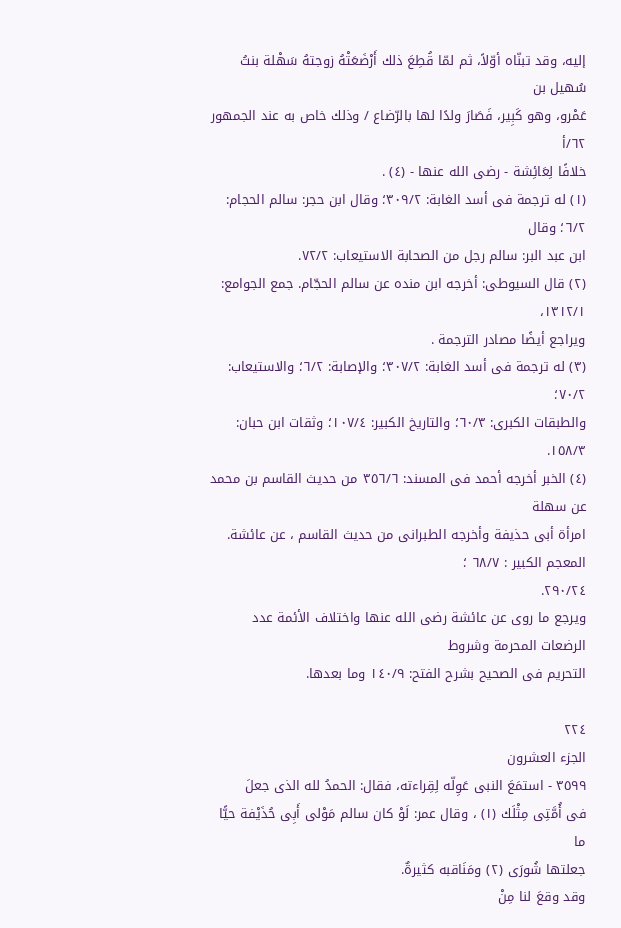إليه، وقد تبنّاه أوّلاً، ثم لمّا قُطِعَ ذلك أَرْضَعَتْهُ زوجتهُ سَهْلة بنتُ سُهيل بن
عَمْرو، وهو كَبِير، فَصَارَ ولدًا لها بالرّضاع / وذلك خاص به عند الجمهور ٦٢/أ
خلافًا لِعَائِشة - رضى الله عنها - (٤) .
(١) له ترجمة فى أسد الغابة: ٣٠٩/٢؛ وقال ابن حجر: سالم الحجام: ٦/٢؛ وقال
ابن عبد البر: سالم رجل من الصحابة الاستيعاب: ٧٢/٢.
(٢) قال السيوطى: أخرجه ابن منده عن سالم الحجّام. جمع الجوامع: ١٣١٢/١،
ويراجع أيضًا مصادر الترجمة .
(٣) له ترجمة فى أسد الغابة: ٣٠٧/٢؛ والإصابة: ٦/٢؛ والاستيعاب: ٧٠/٢؛
والطبقات الكبرى: ٦٠/٣؛ والتاريخ الكبير: ١٠٧/٤؛ وثقات ابن حبان: ١٥٨/٣.
(٤) الخبر أخرجه أحمد فى المسند: ٣٥٦/٦ من حديث القاسم بن محمد عن سهلة
امرأة أبى حذيفة وأخرجه الطبرانى من حديث القاسم ، عن عائشة. المعجم الكبير : ٦٨/٧ ؛
٢٩٠/٢٤.
ويرجع ما روى عن عائشة رضى الله عنها واختلاف الأئمة عدد الرضعات المحرمة وشروط
التحريم فى الصحيح بشرح الفتح: ١٤٠/٩ وما بعدها.

٢٢٤
الجزء العشرون
٣٥٩٩ - استمَعَ النبى عَوِلّه لِقِراءته، فقال: الحمدُ لله الذى جعلَ
فى أُمَّتِى مِثْلَك (١) ، وقال عمر: لَوْ كان سالم مَوْلى أَبِى حُذَيْفة حيًّا ما
جعلتها شُورَى (٢) ومَنَاقبه كثيرةٌ.
وقد وقعَ لنا مِنْ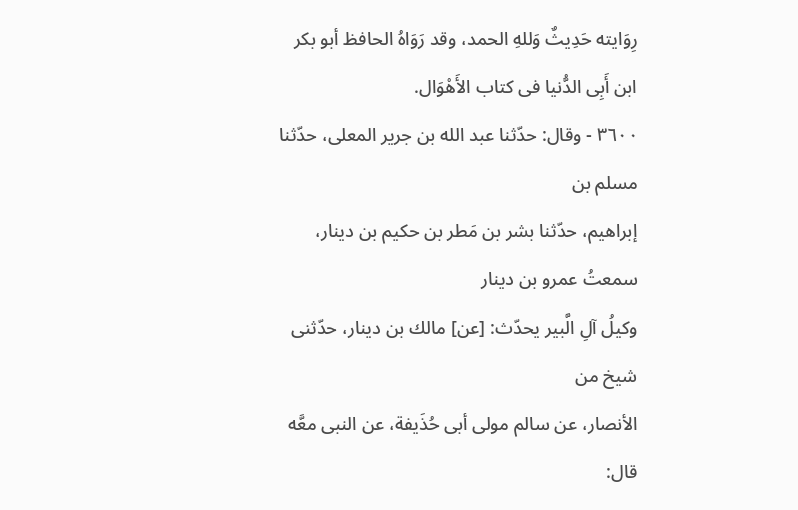رِوَايته حَدِيثٌ وَللهِ الحمد، وقد رَوَاهُ الحافظ أبو بكر
ابن أَبِى الدُّنيا فى كتاب الأَهْوَال.
٣٦٠٠ - وقال: حدّثنا عبد الله بن جرير المعلى، حدّثنا مسلم بن
إبراهيم، حدّثنا بشر بن مَطر بن حكيم بن دينار، سمعتُ عمرو بن دينار
وكيلُ آلِ الَّبير يحدّث: [عن] مالك بن دينار، حدّثنى شيخ من
الأنصار، عن سالم مولى أبى حُذَيفة، عن النبى معَّه قال: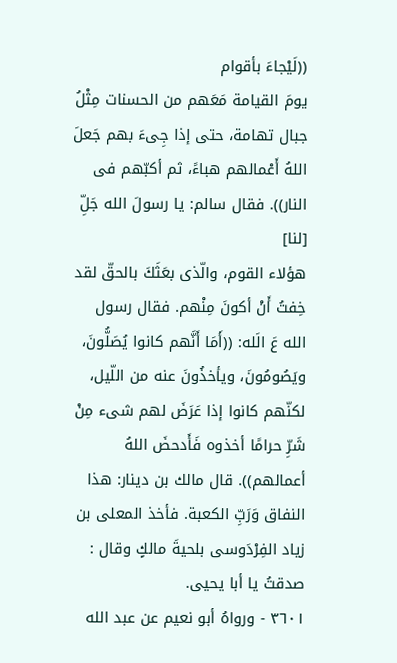((لَيْجاءَ بأقوام
يومَ القيامة مَعَهم من الحسنات مِثْلُ جبال تهامة، حتى إذا جِىءَ بهم جَعلَ
اللهُ أَعْمالهم هباءً، ثم أكبّهم فى النار)). فقال سالم: يا رسولَ الله جَلِّ [لنا]
هؤلاء القوم، والّذى بعَثَكَ بالحقّ لقد خِفتُ أَنْ أكونَ مِنْهم. فقال رسول
الله عَ الَله: ((أَمَا أَنَّهم كانوا يُصَلُّونَ، ويَصُومُونَ، ويأخذُونَ عنه من اللّيل،
لكنّهم كانوا إذا عَرَضَ لهم شىء مِنْ شَرِّ حرامًا أخذوه فَأَدحضَ اللهُ
أعمالهم)). قال مالك بن دينار: هذا النفاق وَرَبِّ الكعبة. فأخذ المعلى بن
زياد الفِرْدَوسى بلحيةَ مالكٍ وقال : صدقتُ يا أبا يحيى.
٣٦٠١ - ورواهُ أبو نعيم عن عبد الله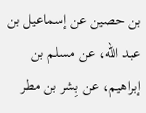بن حصين عن إسماعيل بن
عبد الله، عن مسلم بن إبراهيم، عن بِشر بن مطر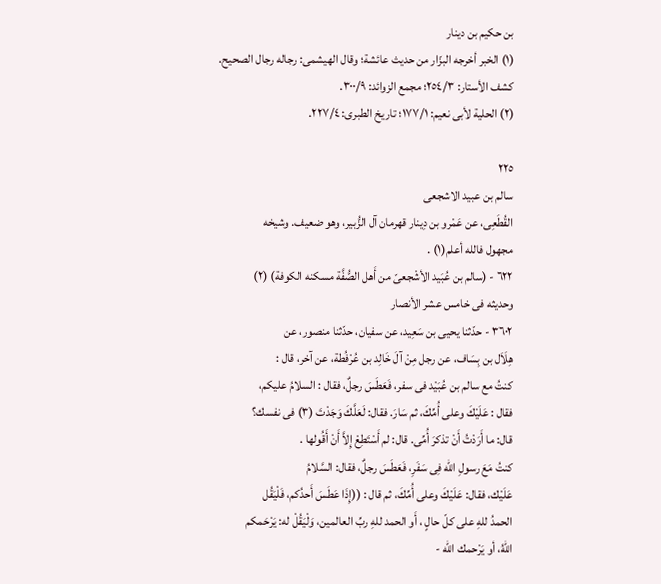بن حكيم بن دينار
(١) الخبر أخرجه البزّار من حديث عائشة؛ وقال الهيشمى: رجاله رجال الصحيح.
كشف الأستار: ٢٥٤/٣؛ مجمع الزوائد: ٣٠٠/٩.
(٢) الحلية لأبى نعيم: ١٧٧/١؛ تاريخ الطبرى: ٢٢٧/٤.

٢٢٥
سالم بن عبيد الاشجعى
القُطَعِى، عن عَمْرو بن دِينار قهرمان آل الزُّبير، وهو ضعيف. وشيخه
مجهول فالله أعلم(١) .
٦٢٢ - (سالم بن عُبَيد الأشْجعىّ من أَهل الصُّفَّة مسكنه الكوفة) (٢)
وحديثه فى خامس عشر الأنصار
٣٦٠٢ - حدّثنا يحيى بن سَعِيد، عن سفيان، حدّثنا منصور، عن
هِلَاَل بن بِسَاف، عن رجل مِنْ آلَ خَالِد بن عُرْفُطة، عن آخر، قال :
كنتُ مع سالم بن عُبَيْد فى سفر، فَعَطَسَ رجلٌ، فقال : السلامُ عليكم،
فقال : عَلَيْكَ وعلى أُمِّكَ، ثم سَارَ. فقال: لَعَلَّكَ وَجَدْتَ (٣) فى نفسك؟
قال: ما أَرَدْتُ أَنْ تذكرَ أُمِّى. قال: لم أَسْتَطِعْ إِلاَّ أَنْ أَقُولها .
كنتُ مَعَ رسولِ الله فِى سَفَرِ، فَعَطَسَ رجلٌ، فقال: السَّلامُ
عَلَيْك، فقال: عَلَيْكَ وعلى أُمِّكَ، ثم قال : ((إِذَا عَطَسَ أَحدُكم، فَلْيَقُل
الحمدُ للهِ على كلّ حالٍ ، أَو الحمد للهِ ربِّ العالمين، وَلْيَقُلْ له: يَرْحَمكم
اللهُ، أو يَرْحمك الله -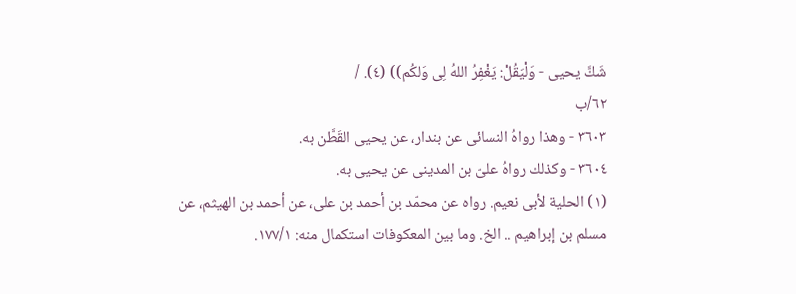شَكَّ يحيى - وَلْيَقُلْ: يَغْفِرُ اللهُ لِى وَلكُم)) (٤). /
٦٢/ب
٣٦٠٣ - وهذا رواهُ النسائى عن بندار، عن يحيى القَطَّن به.
٣٦٠٤ - وكذلك رواهُ علىّ بن المدينى عن يحيى به.
(١) الحلية لأبى نعيم. رواه عن محمّد بن أحمد بن على، عن أحمد بن الهيثم، عن
مسلم بن إبراهيم .. الخ. وما بين المعكوفات استكمال منه: ١٧٧/١.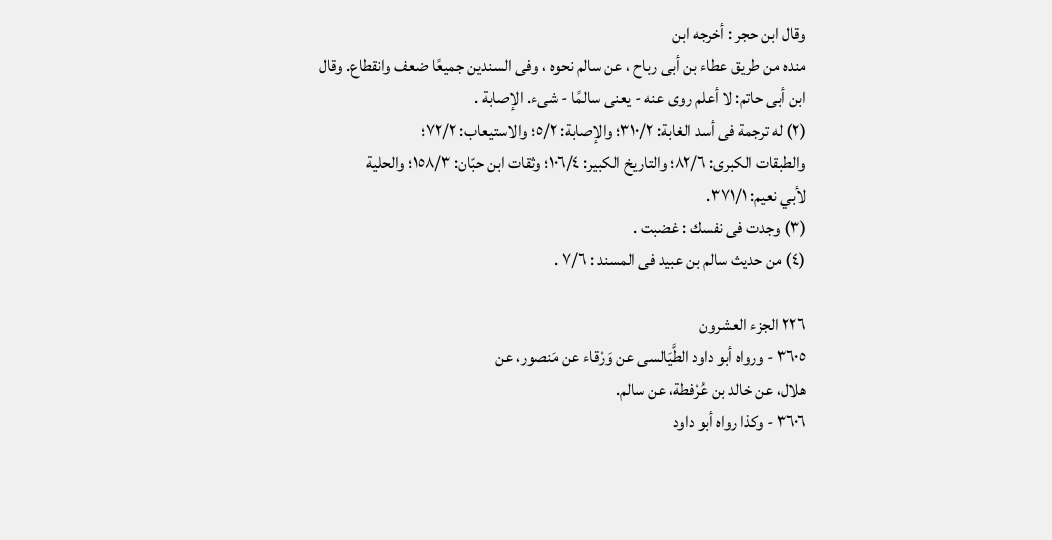وقال ابن حجر : أخرجه ابن
منده من طريق عطاء بن أبى رباح ، عن سالم نحوه ، وفى السندين جميعًا ضعف وانقطاع. وقال
ابن أبى حاتم: لا أعلم روى عنه - يعنى سالمًا - شىء. الإصابة .
(٢) له ترجمة فى أسد الغابة: ٣١٠/٢؛ والإصابة: ٥/٢؛ والاستيعاب: ٧٢/٢؛
والطبقات الكبرى: ٨٢/٦؛ والتاريخ الكبير: ١٠٦/٤؛ وثقات ابن حبّان: ١٥٨/٣؛ والحلية
لأبي نعيم: ٣٧١/١.
(٣) وجدت فى نفسك : غضبت .
(٤) من حديث سالم بن عبيد فى المسند : ٧/٦ .

٢٢٦ الجزء العشرون
٣٦٠٥ - ورواه أبو داود الطَّيَالسى عن وَرْقاء عن مَنصور، عن
هلال، عن خالد بن عُرْفطة، عن سالم.
٣٦٠٦ - وكذا رواه أبو داود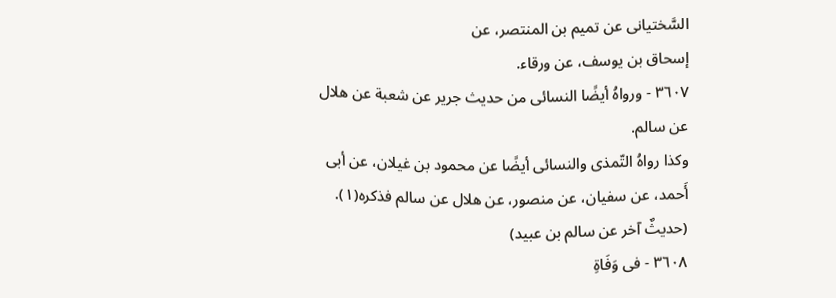السَّختيانى عن تميم بن المنتصر، عن
إسحاق بن يوسف، عن ورقاء.
٣٦٠٧ - ورواهُ أيضًا النسائى من حديث جرير عن شعبة عن هلال
عن سالم.
وكذا رواهُ التّمذى والنسائى أيضًا عن محمود بن غيلان، عن أبى
أَحمد، عن سفيان، عن منصور، عن هلال عن سالم فذكره(١).
(حديثٌ آخر عن سالم بن عبيد)
٣٦٠٨ - فى وَفَاةِ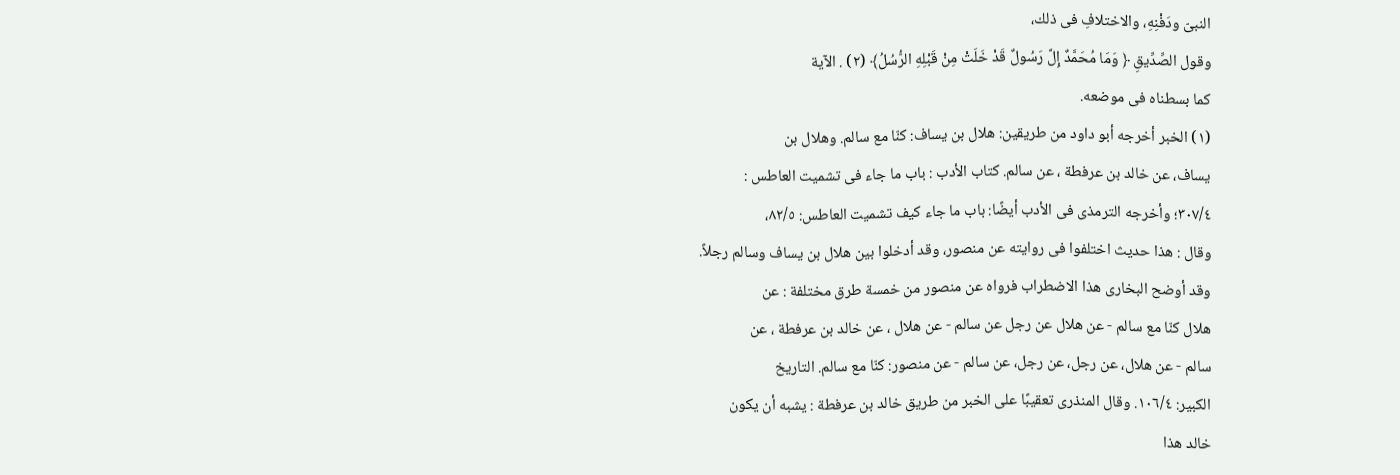النبىّ ودَفْنِهِ، والاختلافِ فى ذلك،
وقول الصِّدِّيقِ ﴿ وَمَا مُحَمَّدٌ إِلَّ رَسُولٌ قَدْ خَلَتْ مِنْ قَبْلِهِ الرُّسُلُ﴾ (٢) . الآية
کما بسطناه فى موضعه.
(١) الخبر أخرجه أبو داود من طريقين: هلال بن يساف: كنّا مع سالم. وهلال بن
يساف، عن خالد بن عرفطة ، عن سالم. كتاب الأدب : باب ما جاء فى تشميت العاطس :
٣٠٧/٤؛ وأخرجه الترمذى فى الأدب أيضًا: باب ما جاء كيف تشميت العاطس: ٨٢/٥،
وقال : هذا حديث اختلفوا فى روايته عن منصور، وقد أدخلوا بين هلال بن يساف وسالم رجلاً.
وقد أوضح البخارى هذا الاضطراب فرواه عن منصور من خمسة طرق مختلفة : عن
هلال كنّا مع سالم - عن هلال عن رجل عن سالم - عن هلال ، عن خالد بن عرفطة ، عن
سالم - عن هلال، عن رجل، عن رجل، عن سالم - عن منصور: كنّا مع سالم. التاريخ
الكبير: ١٠٦/٤. وقال المنذرى تعقيبًا على الخبر من طريق خالد بن عرفطة : يشبه أن يكون
خالد هذا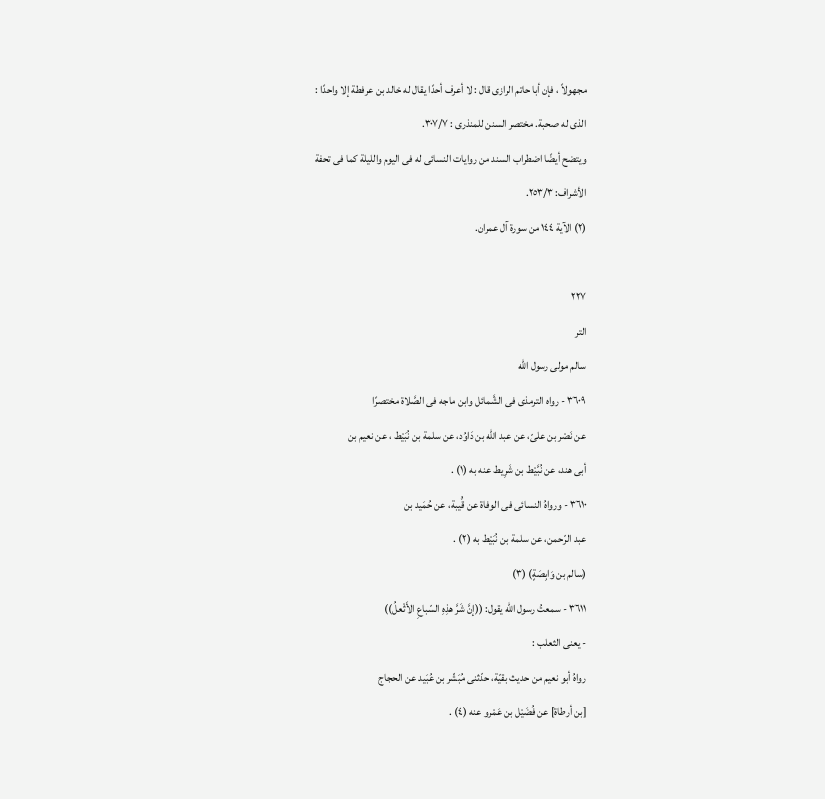مجهولاً ، فإن أبا حاتم الرازى قال : لا أعرف أحدًا يقال له خالد بن عرفطة إلا واحدًا :
الذى له صحبة. مختصر السنن للمنذرى : ٣٠٧/٧.
ويتضح أيضًا اضطراب السند من روايات النسائى له فى اليوم والليلة كما فى تحفة
الأشراف: ٢٥٣/٣.
(٢) الآية ١٤٤ من سورة آل عمران.

٢٢٧
التر
سالم مولى رسول الله
٣٦٠٩ - رواه الترمذى فى الشَّمائل وابن ماجه فى الصَّلاة مختصرًا
عن نَصْر بن علىّ، عن عبد الله بن دَاوُد، عن سلمة بن نُبَيْط ، عن نعيم بن
أبى هند، عن نُبَّيْط بن شَرِيط عنه به (١) .
٣٦١٠ - ورواهُ النسائى فى الوفاة عن قَُيبة، عن حُمَيد بن
عبد الرّحمن، عن سلمة بن نُبَيْط به (٢) .
(سالم بن وَابِصَةٍ) (٣)
٣٦١١ - سمعتُ رسول الله يقول: ((إنَّ شَرَّ هذِهِ السّباعِ الأَثْعلُ))
- يعنى الثعلب :
رواهُ أبو نعيم من حديث بقيّة، حدّثنى مُبَشّر بن عُبَيد عن الحجاج
[بن أرطاة] عن فُضَيْل بن عَمْرو عنه (٤) .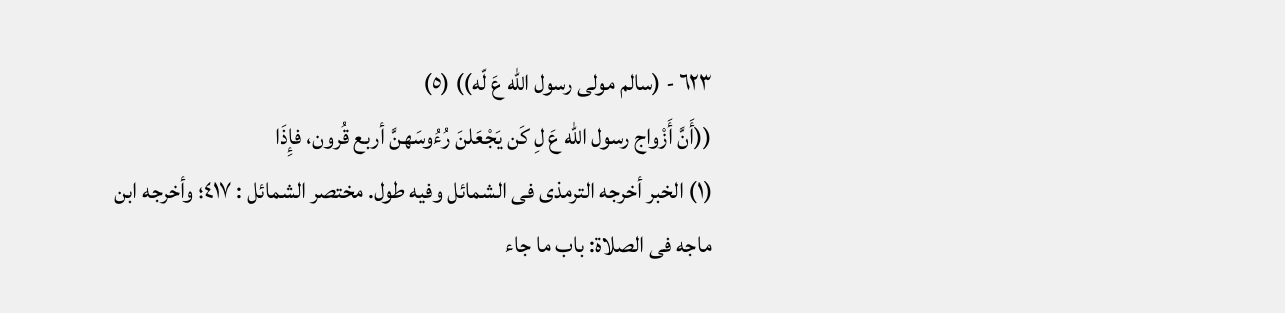٦٢٣ - (سالم مولى رسول الله عَ لّه)) (٥)
((أَنَّ أَزْواج رسول الله عَ لِ كَن يَجْعَلنَ رُءُوسَهنَّ أربع قُرون، فإِذَا
(١) الخبر أخرجه الترمذى فى الشمائل وفيه طول. مختصر الشمائل : ٤١٧؛ وأخرجه ابن
ماجه فى الصلاة: باب ما جاء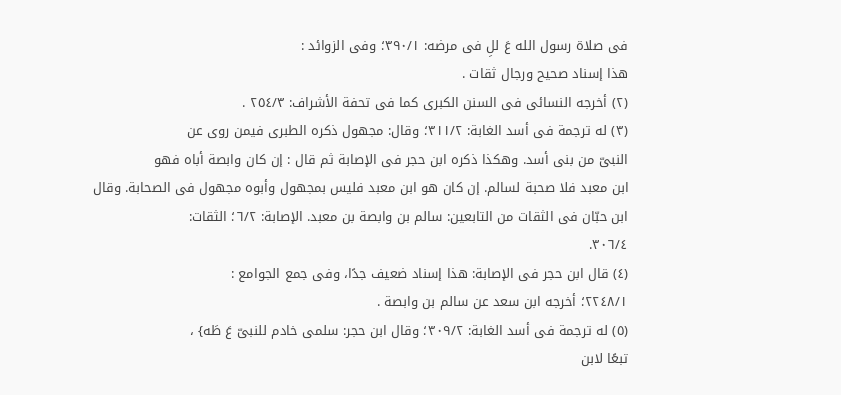فى صلاة رسول الله عَ للِ فى مرضه: ٣٩٠/١؛ وفى الزوائد :
هذا إسناد صحيح ورجال ثقات .
(٢) أخرجه النسائى فى السنن الكبرى كما فى تحفة الأشراف: ٢٥٤/٣ .
(٣) له ترجمة فى أسد الغابة: ٣١١/٢؛ وقال: مجهول ذكره الطبرى فيمن روى عن
النبىّ من بنى أسد. وهكذا ذكره ابن حجر فى الإصابة ثم قال : إن كان وابصة أباه فهو
ابن معبد فلا صحبة لسالم. إن كان هو ابن معبد فليس بمجهول وأبوه مجهول فى الصحابة. وقال
ابن حبّان فى الثقات من التابعين: سالم بن وابصة بن معبد. الإصابة: ٦/٢؛ الثقات:
٣٠٦/٤.
(٤) قال ابن حجر فى الإصابة: هذا إسناد ضعيف جدًا، وفى جمع الجوامع :
٢٢٤٨/١؛ أخرجه ابن سعد عن سالم بن وابصة .
(٥) له ترجمة فى أسد الغابة: ٣٠٩/٢؛ وقال ابن حجر: سلمى خادم للنبىّ عَ طَه} ،
تبعًا لابن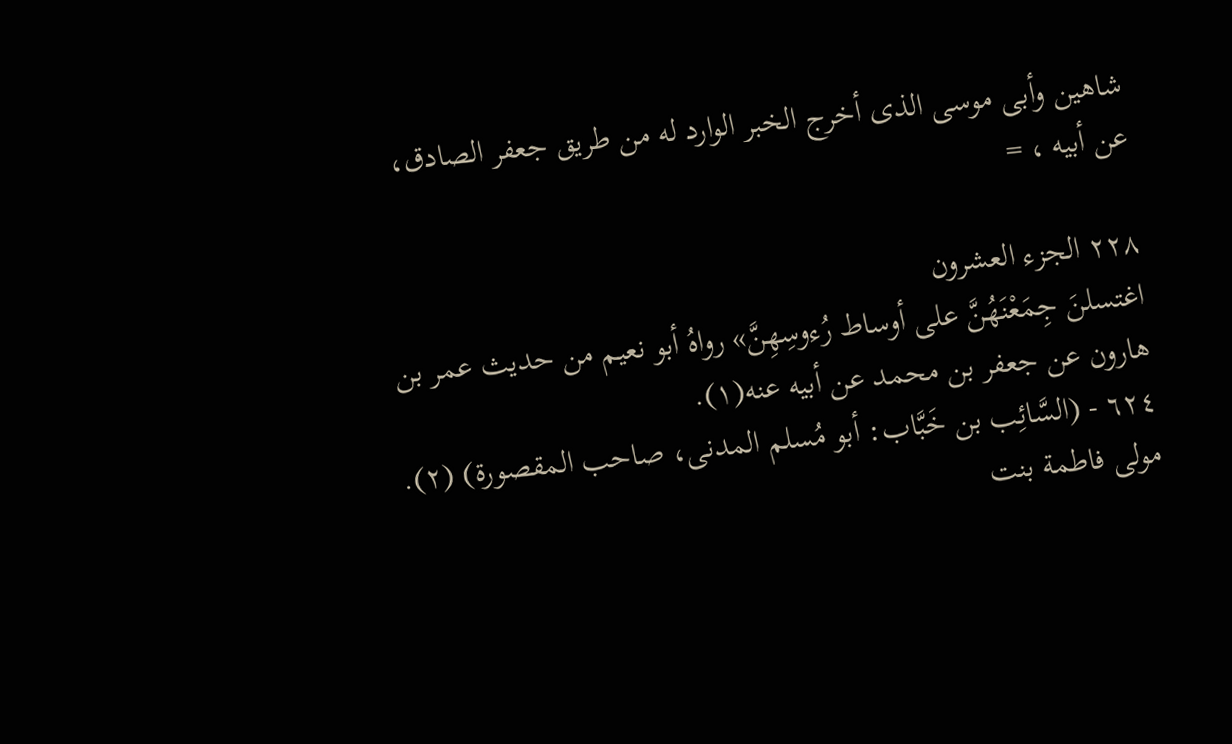شاهين وأبى موسى الذى أخرج الخبر الوارد له من طريق جعفر الصادق، عن أبيه ، =

٢٢٨ الجزء العشرون
اغتسلنَ جِمَعْنَهُنَّ على أوساط رُءوسِهِنَّ» رواهُ أبو نعيم من حديث عمر بن
هارون عن جعفر بن محمد عن أبيه عنه(١).
٦٢٤ - (السَّائِب بن خَبَّاب: أبو مُسلم المدنى، صاحب المقصورة) (٢).
مولى فاطمة بنت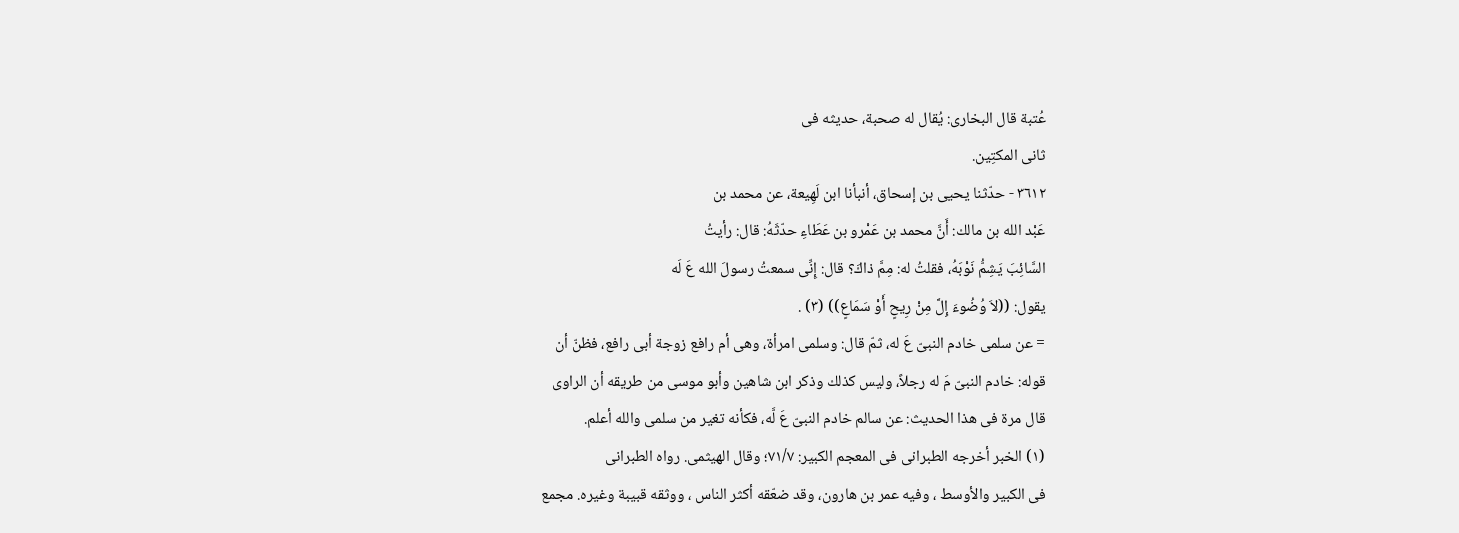عُتبة قال البخارى: يُقال له صحبة، حديثه فى
ثانی المکتِین.
٣٦١٢ - حدّثنا يحيى بن إسحاق، أنبأنا ابن لَهِيعة، عن محمد بن
عَبْد الله بن مالك: أَنَّ محمد بن عَمْرو بن عَطَاءِ حدّثَهُ: قال: رأيتُ
السَّائِبَ يَشِمُّ نَوْبَهُ، فقلتُ له: مِمَّ ذاكَ؟ قال: إِنِّى سمعتُ رسولَ الله عَ لَه
يقول: ((لاَ وُضُوءَ إِلَّ مِنْ رِيحٍ أَوْ سَمَاعٍ)) (٣) .
= عن سلمى خادم النبىّ عَ له، ثمّ قال: وسلمى امرأة، وهى أم رافع زوجة أبى رافع، فظنّ أن
قوله: خادم النبىّ مَ له رجلاً، وليس كذلك وذكر ابن شاهين وأبو موسى من طريقه أن الراوى
قال مرة فى هذا الحديث: عن سالم خادم النبىّ عَ لَّه، فكأنه تغير من سلمى والله أعلم.
(١) الخبر أخرجه الطبرانى فى المعجم الكبير: ٧١/٧؛ وقال الهيثمى. رواه الطبرانى
فى الكبير والأوسط ، وفيه عمر بن هارون، وقد ضعّقه أكثر الناس ، ووثقه قبيبة وغيره. مجمع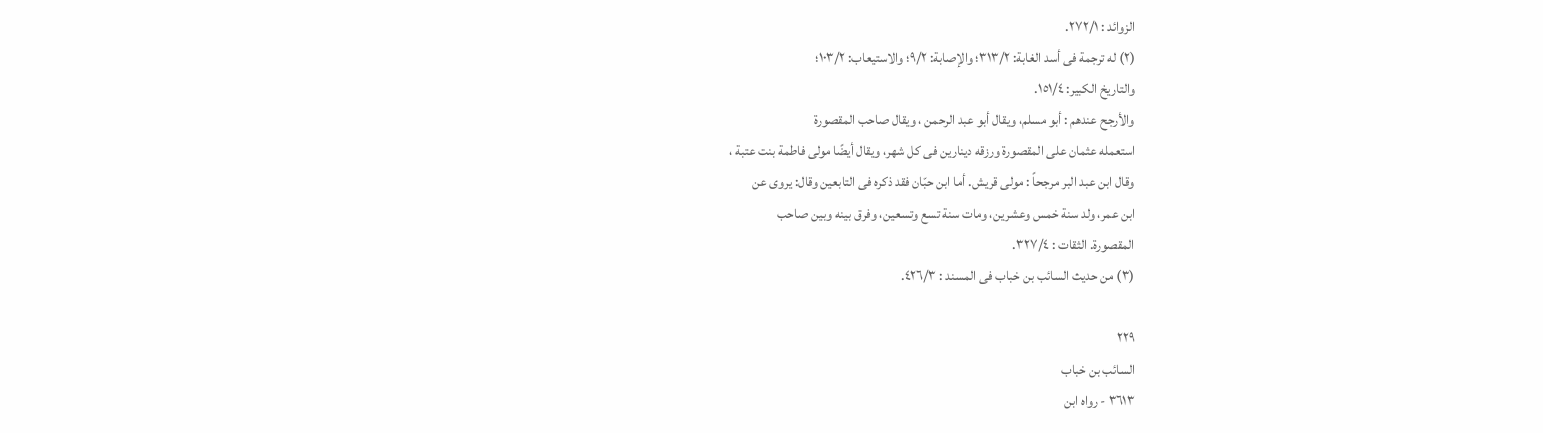الزوائد : ٢٧٢/١.
(٢) له ترجمة فى أسد الغابة: ٣١٣/٢؛ والإصابة: ٩/٢؛ والاستيعاب: ١٠٣/٢؛
والتاريخ الكبير: ١٥١/٤.
والأرجح عندهم : أبو مسلم، ويقال أبو عبد الرحمن ، ويقال صاحب المقصورة
استعمله عثمان على المقصورة ورزقه دينارين فى كل شهر، ويقال أيضًا مولى فاطمة بنت عتبة ،
وقال ابن عبد البر مرجحاً : مولى قريش. أما ابن حبّان فقد ذكره فى التابعين وقال: يروى عن
ابن عمر، ولد سنة خمس وعشرين، ومات سنة تسع وتسعين، وفرق بينه وبين صاحب
المقصورة. الثقات : ٣٢٧/٤.
(٣) من حديث السائب بن خباب فى المسند : ٤٢٦/٣.

٢٢٩
السائب بن خباب
٣٦١٣ - رواه ابن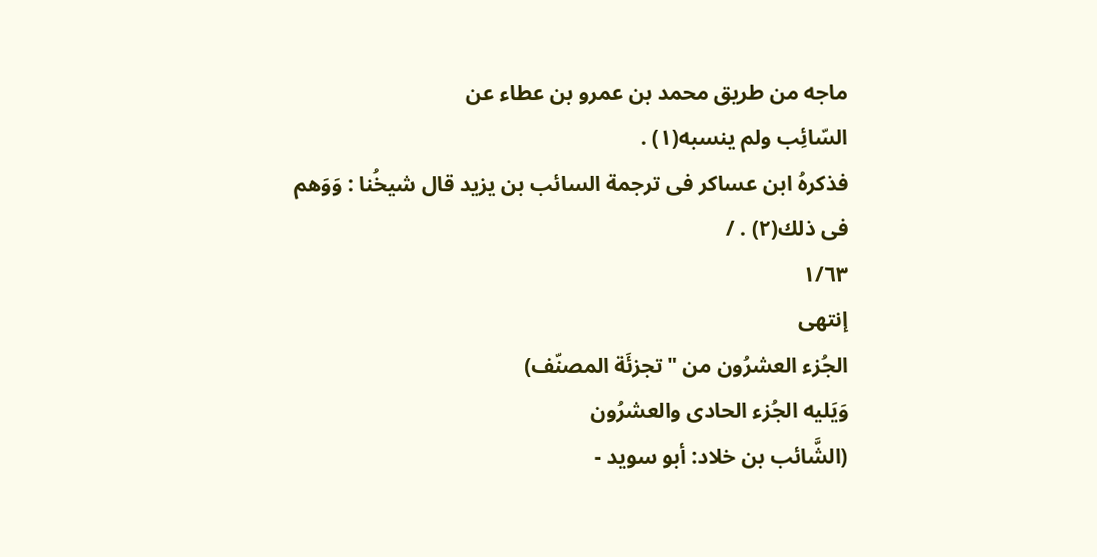ماجه من طريق محمد بن عمرو بن عطاء عن
السّائِب ولم ينسبه(١) .
فذكرهُ ابن عساكر فى ترجمة السائب بن يزيد قال شيخُنا : وَوَهم
فى ذلك(٢) . /
١/٦٣
إنتهى
الجُزء العشرُون من "تجزئَة المصنّف)
وَيَليه الجُزء الحادى والعشرُون
(الشَّائب بن خلاد: أبو سويد -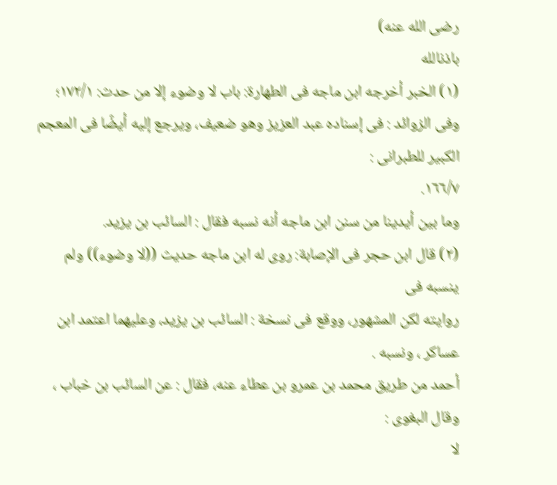رضى الله عنه)
باذنالله
(١) الخبر أخرجه ابن ماجه فى الطهارة: باب لا وضوء إلا من حدث: ١٧٢/١؛
وفى الزوائد : فى إسناده عبد العزيز وهو ضعيف، ويرجع إليه أيضًا فى المعجم الكبير للطبرانى :
١٦٦/٧.
وما بين أيدينا من سنن ابن ماجه أنه نسبه فقال : السائب بن يزيد.
(٢) قال ابن حجر فى الإصابة: روى له ابن ماجه حديث ((لا وضوء)) ولم ينسبه فى
روايته لكن المشهور، ووقع فى نسخة : السائب بن يزيد، وعليهما اعتمد ابن عساكر ، ونسبه .
أحمد من طريق محمد بن عمرو بن عطاء عنه، فقال : عن السائب بن خباب ، وقال البغوى :
لا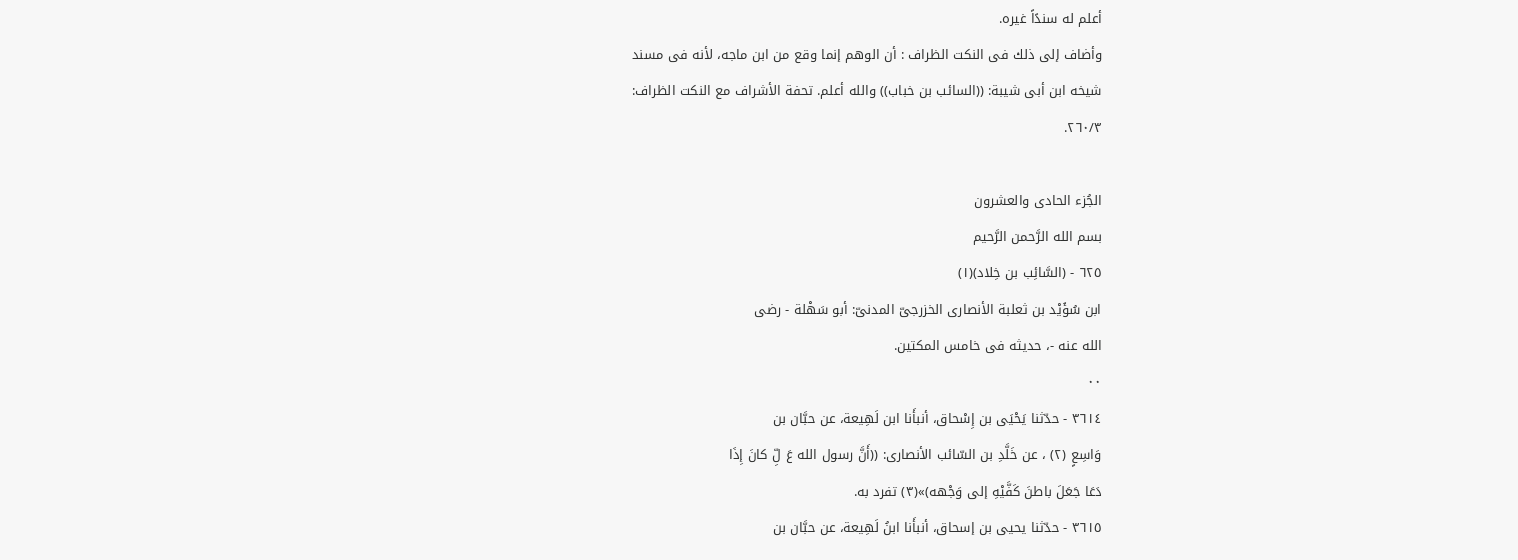أعلم له سندًاً غيره.
وأضاف إلى ذلك فى النكت الظراف : أن الوهم إنما وقع من ابن ماجه، لأنه فى مسند
شيخه ابن أبى شيبة: ((السائب بن خباب)) والله أعلم. تحفة الأشراف مع النكت الظراف:
٢٦٠/٣.

الجُزء الحادى والعشرون
بسم الله الرَّحمن الرَّحيم
٦٢٥ - (السَّائِب بن خِلاد)(١)
ابن سُؤَيْد بن ثعلبة الأنصارى الخزرجىّ المدنىّ: أبو سَهْلة - رضى
الله عنه -، حديثه فى خامس المكتين.
٠٠
٣٦١٤ - حدّثنا يَحْيَى بن إِسْحاق، أنبأَنا ابن لَهِيعة، عن حبَّان بن
وَاسِعٍ (٢) ، عن خَلَّدِ بن السّائب الأنصارى: ((أَنَّ رسول الله عَ لِّ كانَ إِذَا
دَعَا جَعَلَ باطنَ كَفَّيْهِ إلى وَجْهه)»(٣) تفرد به.
٣٦١٥ - حدّثنا يحيى بن إسحاق، أنبأَنا ابنُ لَهِيعة، عن حبَّان بن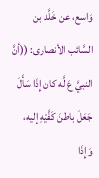وَاسع، عن خَلَّد بن السَّائب الأنصارى: ((أنَّ النبيَّ عَ لَّه كان إِذَا سَأَلَ
جَعَلَ باطنَ كَفَّيْهِ إليه، وَإِذَا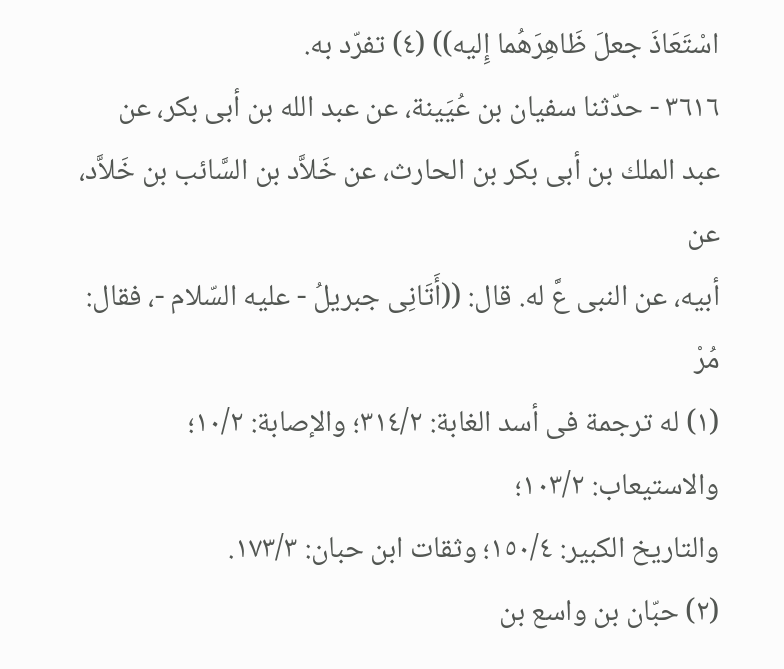اسْتَعَاذَ جعلَ ظَاهِرَهُما إِليه)) (٤) تفرّد به.
٣٦١٦ - حدّثنا سفيان بن عُيَينة، عن عبد الله بن أبى بكر، عن
عبد الملك بن أبى بكر بن الحارث، عن خَلاَّد بن السَّائب بن خَلاَّد، عن
أبيه، عن النبى عَّ له. قال: ((أَتَانِى جبريلُ - عليه السّلام -، فقال: مُرْ
(١) له ترجمة فى أسد الغابة: ٣١٤/٢؛ والإصابة: ١٠/٢؛ والاستيعاب: ١٠٣/٢؛
والتاريخ الكبير: ١٥٠/٤؛ وثقات ابن حبان: ١٧٣/٣.
(٢) حبّان بن واسع بن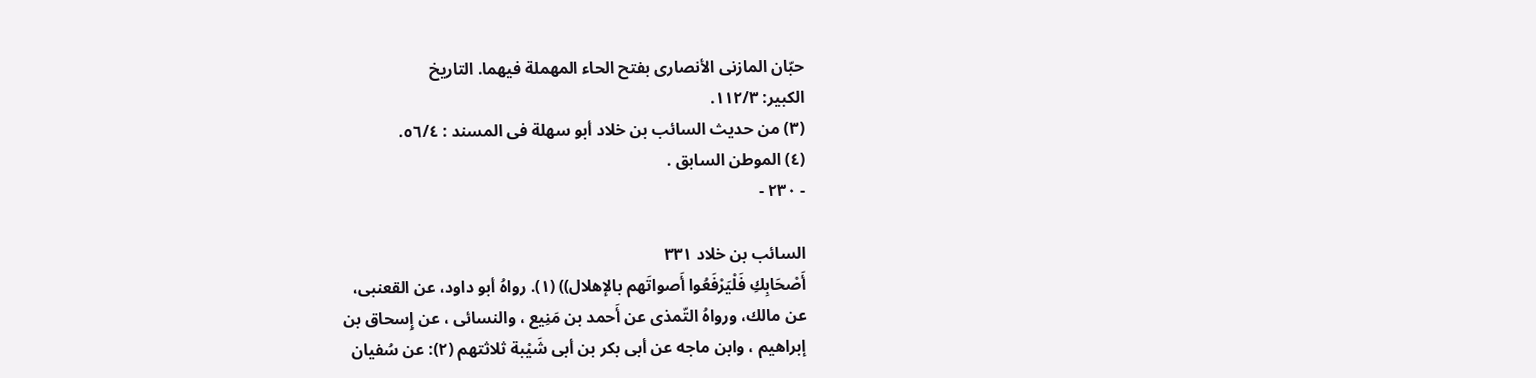حبّان المازنى الأنصارى بفتح الحاء المهملة فيهما. التاريخ
الكبير: ١١٢/٣.
(٣) من حديث السائب بن خلاد أبو سهلة فى المسند : ٥٦/٤.
(٤) الموطن السابق .
- ٢٣٠ -

السائب بن خلاد ٣٣١
أَصْحَابِكِ فَلْيَرْفَعُوا أَصواتَهم بالإهلال)) (١). رواهُ أبو داود، عن القعنبى،
عن مالك، ورواهُ التّمذى عن أَحمد بن مَنِيع ، والنسائى ، عن إِسحاق بن
إبراهيم ، وابن ماجه عن أبى بكر بن أبى شَيْبة ثلاثتهم (٢): عن سُفيان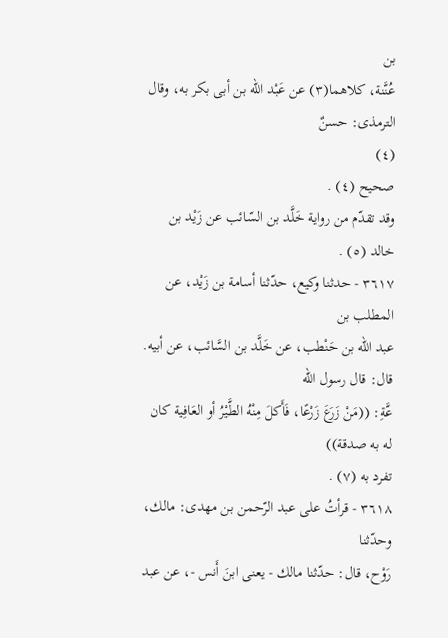بن
عُنَّنة، كلاهما(٣) عن عَبْد الله بن أبى بكر به، وقال الترمذى: حسنٌ
(٤)
صحيح (٤) .
وقد تقدّم من رواية خَلَّد بن السّائب عن زَيْد بن خالد (٥) .
٣٦١٧ - حدثنا وكيع، حدّثنا أسامة بن زَيْد، عن المطلب بن
عبد الله بن حَنْطب، عن خَلَّد بن السَّائب، عن أبيه. قال: قال رسول الله
عَّةِ: ((مَنْ زَرَعَ زَرْعًا، فَأَكلَ مِنْهُ الطَّيْرُ أو العَافِية كان له به صدقة))
تفرد به (٧) .
٣٦١٨ - قرأتُ على عبد الرّحمن بن مهدى: مالك، وحدّثنا
رَوْح، قال: حدّثنا مالك - يعنى ابنَ أَنس -، عن عبد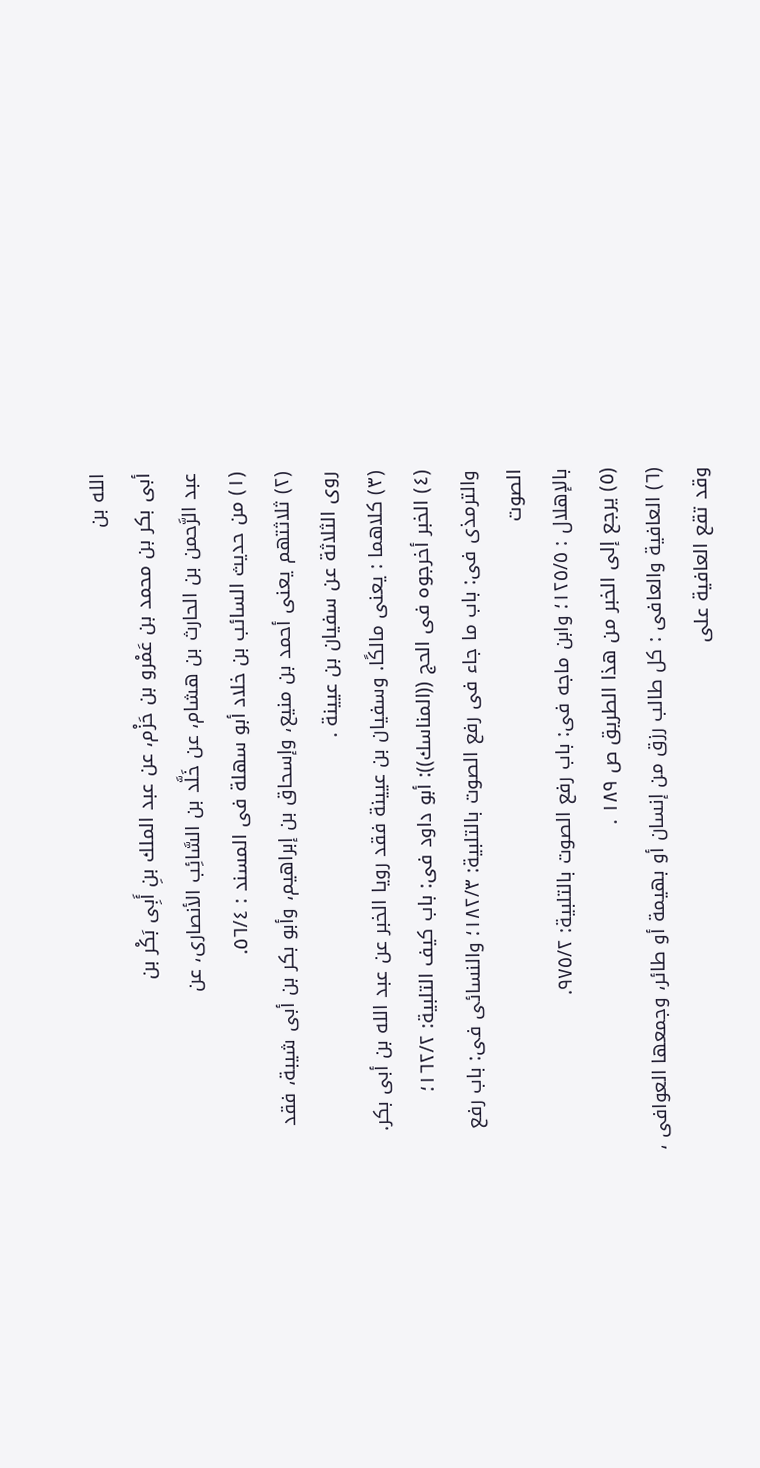الله بن
أبى بكر بن محمد بن عَمْرو بن حَزْم، عن عبد الملك بنِ أَبِی بَكْر بن
عبد الرَّحمن بن الحارث بن هشام، عن خَلَّد بن السَّائِب الأنصارى، عن
(١) من حديث السائب بن خلاد أبو سهلة فى المسند : ٥٦/٤.
(٢) ثلاثتهم يعنى أحمد بن منيع، وإسحاق بن إبراهيم، وأبو بكر بن أبى شيبة، فقد
روى الثلاثة عن سفيان بن عيينة .
(٣) كلاهما : يعنى مالكًا. وسفيان بن عيينة فقد رويا الخبر عن عبد الله بن أبى بكر.
(٤) الخبر أخرجوه فى الحج ((المناسك)): أبو داود فى: باب كيف التلبية: ١٦٢/٢؛
والترمذى فى: باب ما جاء فى رفع الصوت بالتلبية: ١٨٢/٣؛ والنسائى فى: باب رفع الصوت
بالإهلال : ١٢٥/٥؛ وابن ماجه فى: باب رفع الصوت بالتلبية: ٩٧٥/٢.
(٥) يرجع إلى الخبر من هذا الطريق ص ١٨٩ .
(٦) العافية والعافى : كل طالب رزق من إنسان أو بهيمة أو طائر، وجمعها العوافى ،
وقد تقع العافية على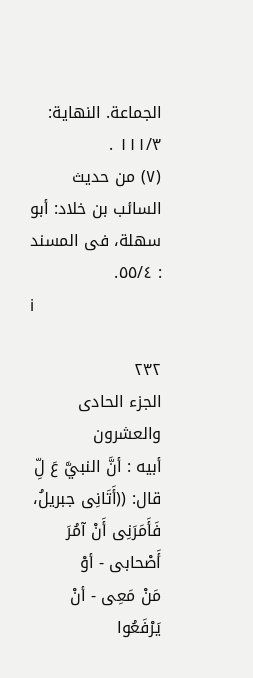الجماعة. النهاية: ١١١/٣ .
(٧) من حديث السائب بن خلاد: أبو سهلة، فى المسند : ٥٥/٤.
i

٢٣٢
الجزء الحادى والعشرون
أبيه : أنَّ النبيَّ عَ لِّ قال: ((أَتَانِى جبريلُ، فَأَمَرَنِى أَنْ آمُرَ أَصْحابى - أوْ
مَنْ مَعِى - أنْ يَرْفَعُوا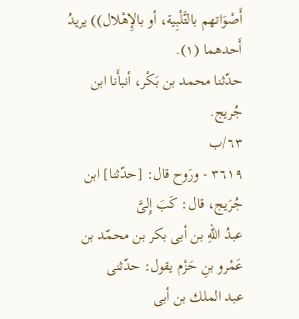أَصْوَاتهم بالتَّلْبِية، أو بالإِهْلال)) يريدُ أَحدهما (١).
حدّثنا محمد بن بَكْر، أنبأَنا ابن جُريج.
٦٣/ب
٣٦١٩ - ورَوح قال: [حدّثنا] ابن جُرَيج، قال: كَبَ إِلىَّ
عبدُ اللهِ بن أبى بكر بن محمّد بن عَمْرو بنِ حَزْم يقول: حدّثنى
عبد الملك بن أبى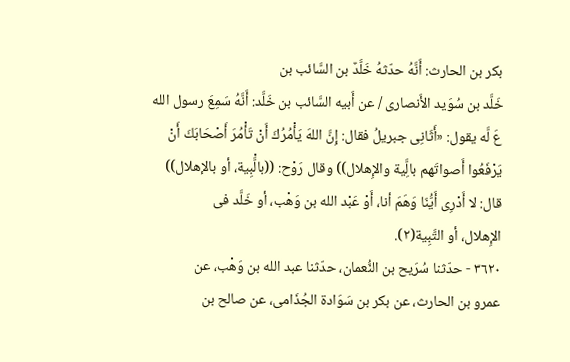بكر بن الحارث: أَنَّهُ حدّثهُ خَلَّدٌ بن السَّائب بن
خَلَّد بن سُوَيد الأَنصارى / عن أَبيه السَّائب بن خَلَّد: أَنَّهُ سَمِعَ رسول الله
عَ لَّه يقول: «أَثَانِى جبريلُ فقال: إِنَّ اللهَ يَأْمُرُكَ أَنْ تَأْمُرَ أَصْحَابَكَ أَنْ
يَرْفَعُوا أَصواتَهم بالَِّية والإِهلال)) وقال رَوْح: ((بالَّْبِية، أو بالإهلال))
قال: لا أَدْرِى أَيُّنَا وَهَمَ أنا، أَوْ عَبْد الله بن وَهْب، أو خَلَّد فى
الإِهلال، أو التَّبِية(٢).
٣٦٢٠ - حدّثنا سُرَيح بن النُّعمان، حدّثنا عبد الله بن وَهْب، عن
عمرو بن الحارث، عن بكر بن سَوَادة الجُذَامى، عن صالح بن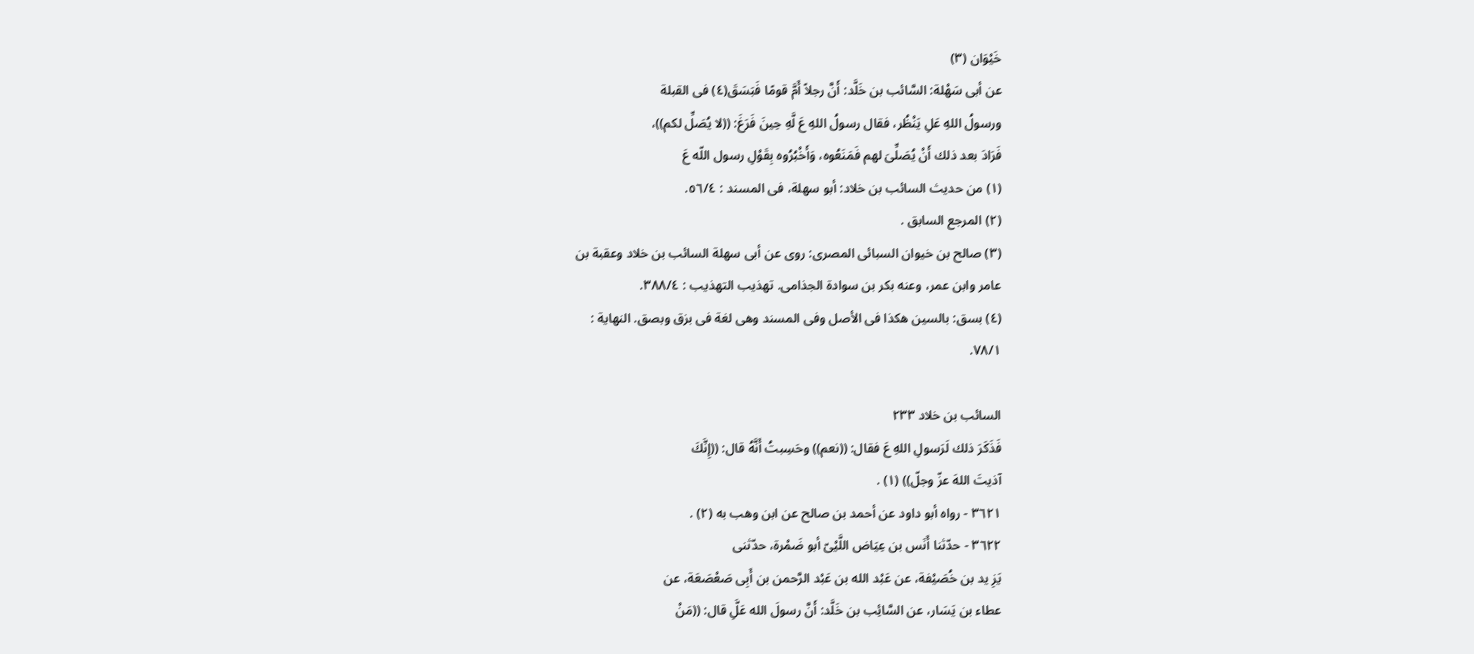خَيْوَان (٣)
عن أبى سَهْلة: السَّائب بن خَلَّد: أَنَّ رجلاً أَمَّ قومًا فَبَسَقَ(٤) فى القبلة
ورسولُ اللهِ عَلِ يَنْظُر، فقال رسولُ اللهِ عَ لَّهِ حِينَ فَرَغَ: ((لا يُصَلِّ لكم))،
فَرَادَ بعد ذلك أَنْ يُصَلِّىَ لهم فَمَنَعُوه، وَأَخْبُرُوه بِقَوْلِ رسول اللّه عَ
(١) من حديث السائب بن خلاد: أبو سهلة، فى المسند : ٥٦/٤.
(٢) المرجع السابق .
(٣) صالح بن خيوان السبائى المصرى: روى عن أبى سهلة السائب بن خلاد وعقبة بن
عامر وابن عمر، وعنه بكر بن سوادة الجذامى. تهذيب التهذيب : ٣٨٨/٤.
(٤) بسق: بالسين هكذا فى الأصل وفى المسند وهى لغة فى بزق وبصق. النهاية :
٧٨/١.

السائب بن خلاد ٢٣٣
فَذَكَرَ ذلك لَرَسولِ اللهِ عَ فقال: ((نعم)) وحَسِبتُ أَنَّهُ قال: ((إِنَّكَ
آذيتَ اللهَ عزّ وجلّ)) (١) .
٣٦٢١ - رواه أبو داود عن أحمد بن صالح عن ابن وهب به (٢) .
٣٦٢٢ - حدّثنا أَنَس بن عِيَاض اللَّيْىّ أبو ضَمْرة، حدّثنى
يَزِ يد بن خُصَيْفة، عن عَبْد الله بن عَبْد الرَّحمن بن أَبِى صَعْصَعَة، عن
عطاء بن يَسَار، عن السَّائِب بن خَلَّد: أَنَّ رسولَ الله عَلَِّ قال: ((مَنْ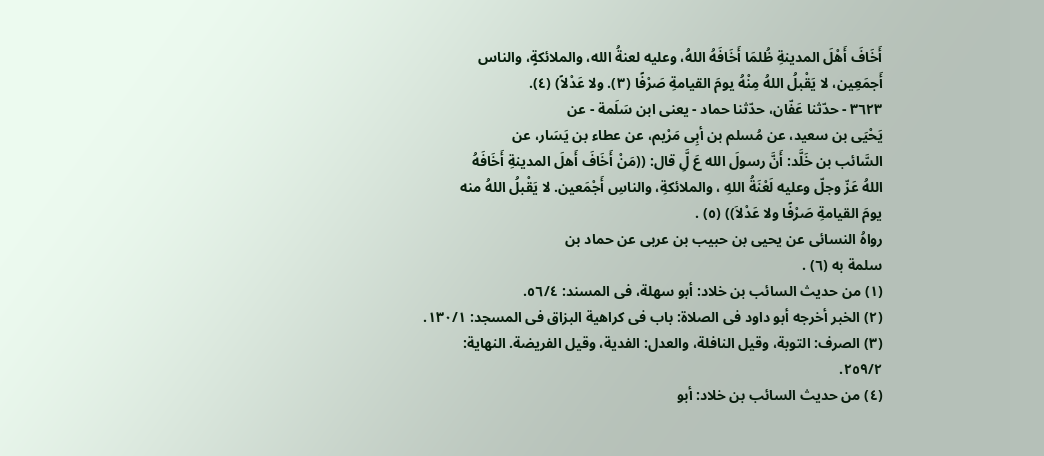أَخَافَ أَهْلَ المدينةِ ظُلمَا أَخَافَهُ اللهُ، وعليه لعنةُ الله، والملائكةٍ، والناس
أَجمَعِين، لا يَقْبلُ اللهُ مِنْهُ يومَ القيامةِ صَرْفًا (٣). ولا عَدْلاً) (٤).
٣٦٢٣ - حدّثنا عَفّان، حدّثنا حماد - يعنى ابن سَلَمة - عن
يَحْيَى بن سعيد، عن مُسلم بن أبِى مَرْيم، عن عطاء بن يَسَار، عن
السَّائب بن خَلَّد: أَنَّ رسولَ الله عَ لَِّ قال: ((مَنْ أَخَافَ أَهلَ المدينةِ أَخَافَهُ
اللهُ عَزّ وجلّ وعليه لَعْنَةُ اللهِ ، والملائكةِ، والناسِ أَجْمَعين. لا يَقْبلُ اللهُ منه
يومَ القيامةِ صَرْفًا ولا عَدْلاَ)) (٥) .
رواهُ النسائى عن يحيى بن حبيب بن عربى عن حماد بن
سلمة به (٦) .
(١) من حديث السائب بن خلاد: أبو سهلة، فى المسند: ٥٦/٤.
(٢) الخبر أخرجه أبو داود فى الصلاة: باب فى كراهية البزاق فى المسجد: ١٣٠/١.
(٣) الصرف: التوبة، وقيل النافلة، والعدل: الفدية، وقيل الفريضة. النهاية:
٢٥٩/٢.
(٤) من حديث السائب بن خلاد: أبو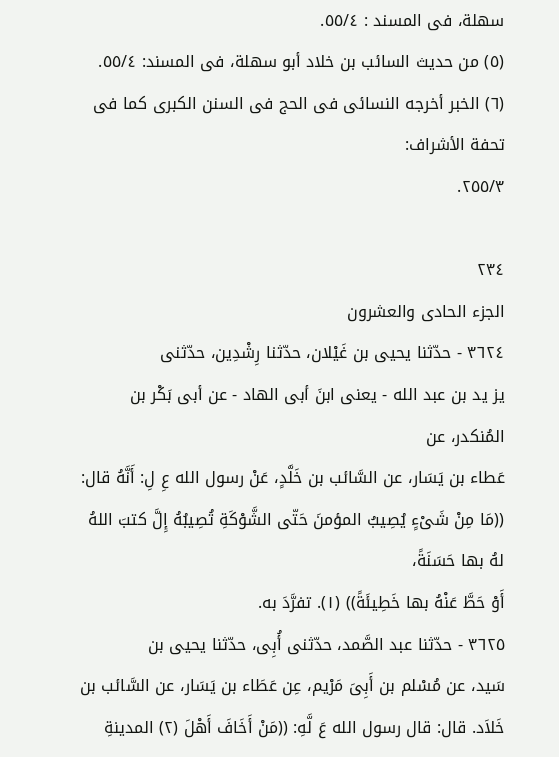سهلة، فى المسند : ٥٥/٤.
(٥) من حديث السائب بن خلاد أبو سهلة، فى المسند: ٥٥/٤.
(٦) الخبر أخرجه النسائى فى الحج فى السنن الكبرى كما فى تحفة الأشراف:
٢٥٥/٣.

٢٣٤
الجزء الحادى والعشرون
٣٦٢٤ - حدّثنا يحيى بن غَيْلان، حدّثنا رِشْدِين، حدّثنی
یز ید بن عبد الله - یعنی ابنَ أبی الهاد - عن أبی بَكْر بن المُنکدر، عن
عَطاء بن يَسَار، عن السَّائب بن خَلَّدٍ، عَنْ رسول الله عِ لِ: أَنَّهُ قال:
((مَا مِنْ شَىْءٍ يُصِيبُ المؤمنَ حَتّى الشَّوْكَةِ تُصِيبُهُ إِلَّ كتبَ اللهُ لهُ بها حَسَنَةً،
أَوْ حَطَّ عَنْهُ بها خَطِيئَةً)) (١). تفرَّدَ به.
٣٦٢٥ - حدّثنا عبد الصَّمد، حدّثنى أُبِى، حدّثنا يحيى بن
سَيد، عن مُسْلم بن أَبِىَ مَرْيم، عِن عَطَاء بن يَسَار، عن السَّائب بن
خَلاَد. قال: قال رسول الله عَ لَّهِ: ((مَنْ أَخَافَ أَهْلَ (٢) المدينةِ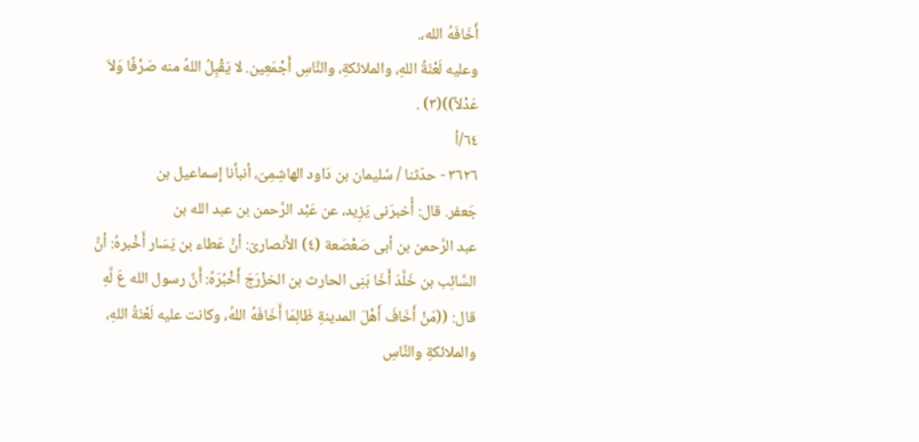أَخَافَهُ الله،.
وعليه لَعْنَةُ اللهِ، والملائكةِ، والنَّاسِ أَجْمَعِين. لا يَقْبِلُ اللهُ منه صَرْفًا وَلاَ
عَدْلاً))(٣) .
٦٤/أ
٣٦٢٦ - حدّثنا / سُليمان بن دَاود الهاشِمِىّ، أنبأنا إسماعيل بن
جَعفر. قال: أُخبرَنى يَزِيد، عن عَبْد الرَّحمن بن عبد الله بن
عبد الرَّحمن بن أبى صَعْصَعة (٤) الأَنصارىّ: أنَّ عَطاء بن يَسَار أَخْبرهُ: أنَّ
السَّائِب بن خَلَّدَ أَخَا بَنِى الحارث بن الخزْرَجَ أَخْبُرَهُ: أَنَّ رسول الله عَ لَّهِ
قال: ((مَنْ أَخَافَ أَهْلَ المدينةِ ظَالِمَا أَخَافَهُ اللهُ، وكانت عليه لَعْنَةُ اللهِ،
والملائكةِ والنَّاسِ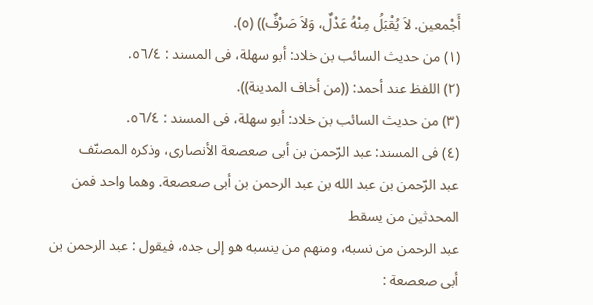أَجْمعين. لاَ يُقْبَلُ مِنْهُ عَدْلٌ، وَلاَ صَرْفٌ)) (٥).
(١) من حديث السائب بن خلاد: أبو سهلة، فى المسند : ٥٦/٤.
(٢) اللفظ عند أحمد: ((من أخاف المدينة)).
(٣) من حديث السائب بن خلاد: أبو سهلة، فى المسند : ٥٦/٤.
(٤) فى المسند: عبد الرّحمن بن أبى صعصعة الأنصارى، وذكره المصنّف
عبد الرّحمن بن عبد الله بن عبد الرحمن بن أبى صعصعة. وهما واحد فمن المحدثين من يسقط
عبد الرحمن من نسبه، ومنهم من ينسبه هو إلى جده، فيقول : عبد الرحمن بن أبى صعصعة :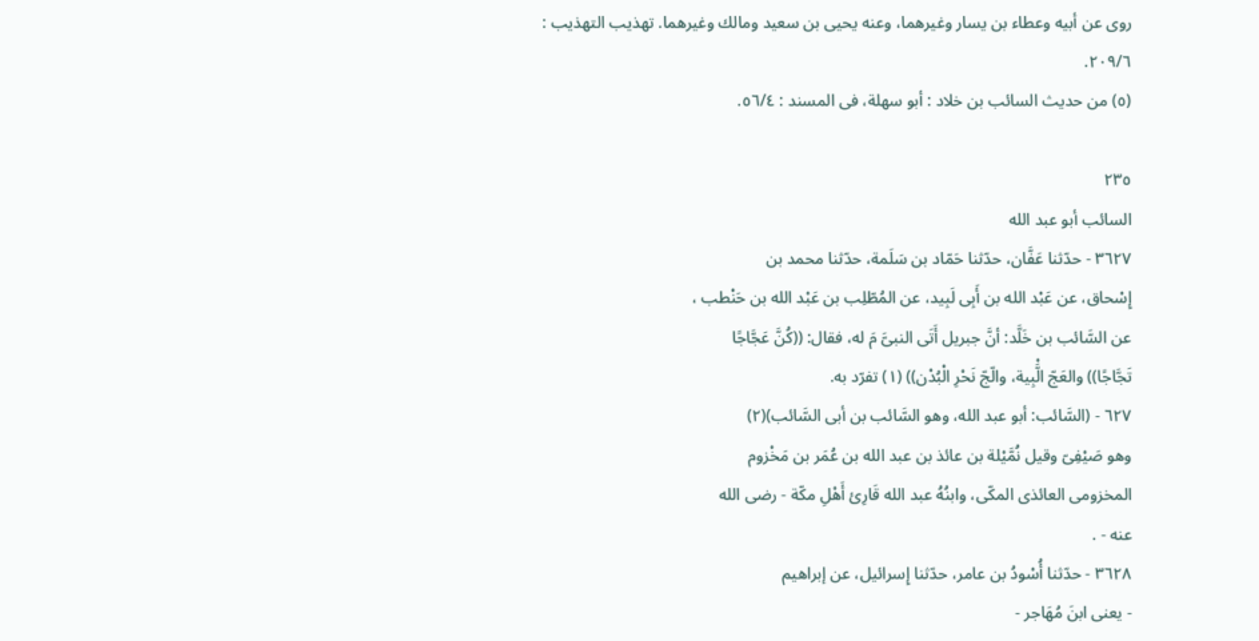روى عن أبيه وعطاء بن يسار وغيرهما، وعنه يحيى بن سعيد ومالك وغيرهما. تهذيب التهذيب :
٢٠٩/٦.
(٥) من حديث السائب بن خلاد : أبو سهلة، فى المسند : ٥٦/٤.

٢٣٥
السائب أبو عبد الله
٣٦٢٧ - حدّثنا عَفَّان، حدّثنا حَمّاد بن سَلَمة، حدّثنا محمد بن
إِسْحاق، عن عَبْد الله بن أَبِى لَبِيد، عن المُطّلِب بن عَبْد الله بن حَنْطب ،
عن السَّائب بن خَلَّد: أنَّ جبريل أَتَى النبىَّ مَ له، فقال: ((كُنَّ عَجَّاجًا
تَجَّاجًا)) والعَجّ الَّْبِية، والّجّ نَحْرِ الْبُدْن)) (١) تفرّد به.
٦٢٧ - (السَّائب: أبو عبد الله، وهو السَّائب بن أبى السَّائب)(٢)
وهو صَيْفِىّ وقيل نُمَّيْلة بن عائذ بن عبد الله بن عُمَر بن مَخْزوم
المخزومى العائذى المكّى، وابنُهُ عبد الله قَارِئ أَهْلِ مكّة - رضى الله
عنه - .
٣٦٢٨ - حدّثنا أُسْودُ بن عامر، حدّثنا إِسرائيل، عن إبراهيم
- يعنى ابنَ مُهَاجر -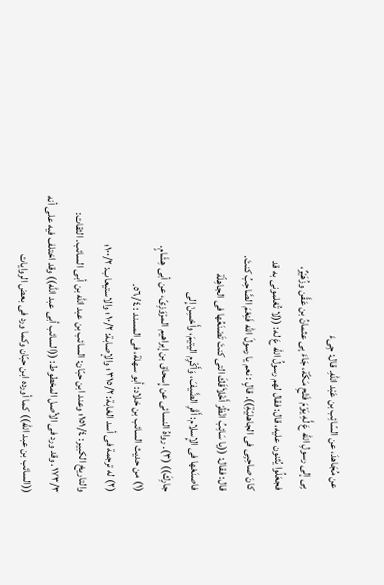عن مُجَاهدَ، عن السّائِب بن عَبْد اللهِ. قال: جِىءَ
بِى إلى رسولِ الله عَ لَّهِ يَوْمَ فَتْحِ مَكّة، جَاءَ بِى عثمانُ بن عَقَّن وزُهَيْرٌ،
فجعَلُوا يُثنون عليه، قال: فقال لهم رسولُ الله عَ له: ((لا تُعْلمونى به قد
كانَ صاحِبِى فى الجاهليّةِ)). قالٍ : نعم يا رسولَ الله فَنِعْمَ الصَّاحِبُ كنتَ.
قال: فقال: ((يا سَائِبُ انْظُرْ أَخْلاَقَكَ التى كنتَ تَصْنَعُها فى الجاهِلّة
فاصنَعْها فى الإِسلام: أَقْرِ الضَّيفَ، وَأَكْرِم اليتيمَ، وأَحْسِنْ إِلى
جارِكَ)) (٣). رواهُ النسائى عن إِسحاق بن إبراهيم المرْوَزِىّ، عن أبى هِشَامٍ.
(١) من حديث السائب بن خلاد: أبو سهلة، فى المسند : ٥٦/٤.
(٢) له ترجمة فى أسد الغابة: ٣١٥/٢؛ والإصابة: ١٠/٢؛ والاستيعاب: ١٠٠/٢؛
والتاريخ الكبير: ١٥١/٤؛ وعند ابن حبّان: السائب بن عبد الله بن أبى السائب. الثقات:
١٧٣/٣. وقد ورد فى الأصل المخطوط: ((السائب أبى عبد الله)) وقد اختلف فيه على أنه
((السائب بن عبد الله)) كما أورده ابن حبّان وكما ورد فى بعض الروايات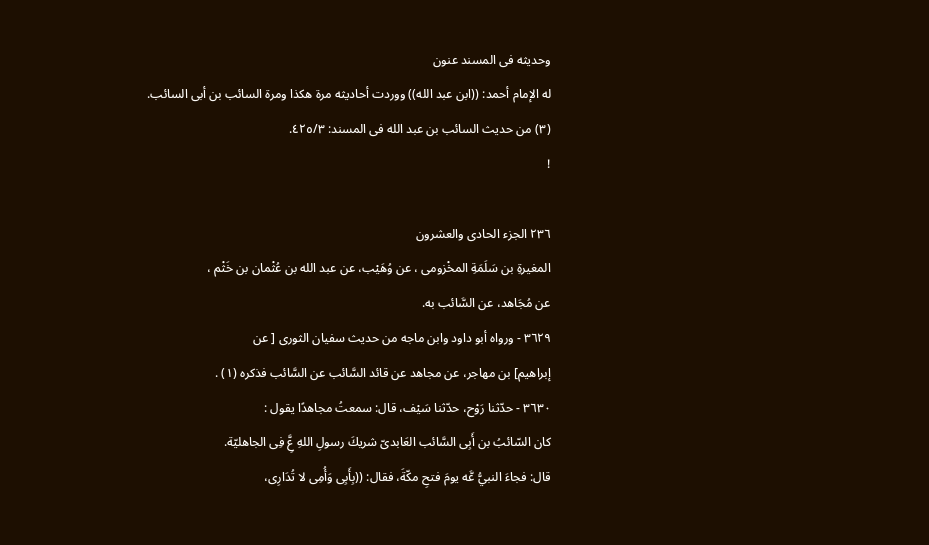وحديثه فى المسند عنون
له الإمام أحمد: ((ابن عبد الله)) ووردت أحاديثه مرة هكذا ومرة السائب بن أبى السائب.
(٣) من حديث السائب بن عبد الله فى المسند: ٤٢٥/٣.
!

٢٣٦ الجزء الحادى والعشرون
المغيرةِ بن سَلَمَةِ المخْزومى ، عن وُهَيْب، عن عبد الله بن عُثْمان بن خَثْم ،
عن مُجَاهد، عن السَّائب به.
٣٦٢٩ - ورواه أبو داود وابن ماجه من حديث سفيان الثوری [ عن
إبراهيم] بن مهاجر، عن مجاهد عن قائد السَّائب عن السَّائب فذكره (١) .
٣٦٣٠ - حدّثنا رَوْح، حدّثنا سَيْف، قال: سمعتُ مجاهدًا يقول :
كان السّائبُ بن أَبِى السَّائب العَابدىّ شريكَ رسولِ اللهِ عَِّ فِى الجاهليّة.
قال: فجاءَ النبيُّ عَّه يومَ فتحِ مكّةَ، فقال: ((بِأَبِى وَأُمِى لا تُدَارِى،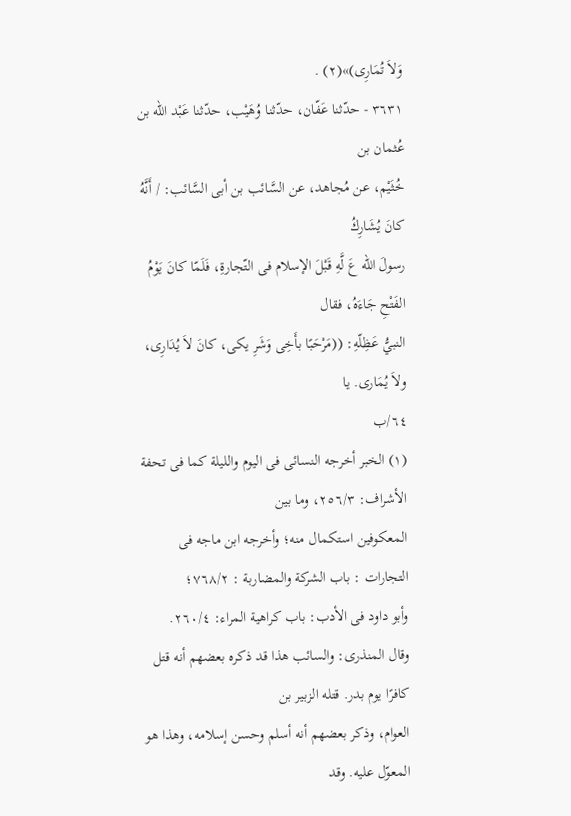وَلاَ تُمَارِی)»(٢) .
٣٦٣١ - حدّثنا عَفّان، حدّثنا وُهَيْب، حدّثنا عَبْد الله بن عُثمان بن
خُثَيْم، عن مُجاهد، عن السَّائب بن أبى السَّائب: / أَنَّهُ كانَ يُشَارِكُ
رسولَ الله عَ لَّهِ قَبْلَ الإسلام فى التّجارةِ، فَلَمّا كانَ يَوْمُ الفَتْحِ جَاءَهُ، فقال
النبيُّ عَظِلّهِ: ((مَرْحَبًا بأَخِى وَشَرِ يكى، كانَ لاَ يُدَارِى، ولاَ یُمَاری. یا
٦٤/ب
(١) الخبر أخرجه النسائى فى اليوم والليلة كما فى تحفة الأشراف: ٢٥٦/٣، وما بين
المعكوفين استكمال منه؛ وأخرجه ابن ماجه فى التجارات : باب الشركة والمضاربة : ٧٦٨/٢؛
وأبو داود فى الأدب: باب كراهية المراء: ٢٦٠/٤.
وقال المنذرى: والسائب هذا قد ذكره بعضهم أنه قتل كافرًا يوم بدر. قتله الزبير بن
العوام، وذكر بعضهم أنه أسلم وحسن إسلامه، وهذا هو المعوّل عليه. وقد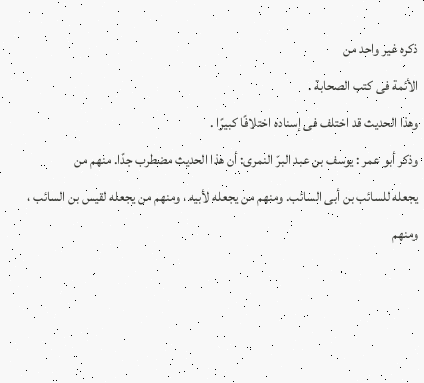ذكره غير واحد من
الأئمة فى كتب الصحابة .
وهذا الحديث قد اختلف فى إسناده اختلافًا كبيرًا .
وذكر أبو عمر : يوسف بن عبد البرّ النمرى: أن هذا الحديث مضطرب جدًا. منهم من
يجعله للسائب بن أبى السائب. ومنهم من يجعله لأبيه ، ومنهم من يجعله لقيس بن السائب ، ومنهم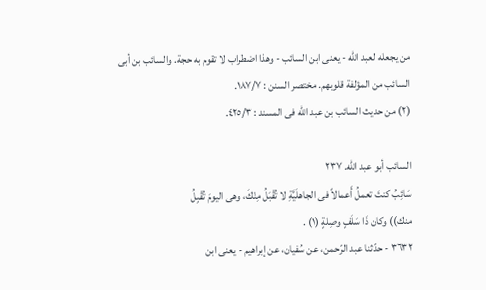من يجعله لعبد الله - يعنى ابن السائب - وهذا اضطراب لا تقوم به حجة. والسائب بن أبى
السائب من المؤلفة قلوبهم. مختصر السنن : ١٨٧/٧.
(٢) من حديث السائب بن عبد الله فى المسند : ٤٢٥/٣.

السائب أبو عبد الله. ٢٣٧
سَائِبُ كنتَ تعملُ أَعمالاً فى الجاهلَيَّةِ لا تُقْبَلُ مِنْكَ، وهى اليومَ تُقْبِلُ
منك)) وكان ذَا سَلَفٍ وصِلةٍ (١) .
٣٦٣٢ - حدّثنا عبد الرّحمن، عن سُفيان، عن إبراهيم - يعنى ابن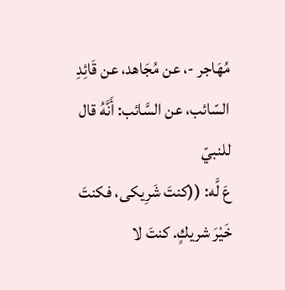مُهَاجر -، عن مُجَاهد، عن قَائِدِ السّائب، عن السَّائب: أَنَّهُ قال للنبيّ
عَ لَّه: ((كنتَ شَرِيكى، فكنتَ خَيْرَ شريكٍ. كنتَ لا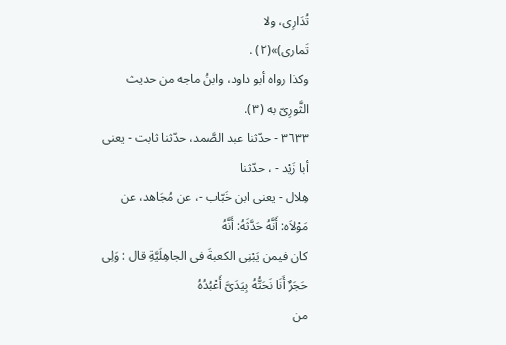تُدَارِى، ولا
تَماری)»(٢) .
وكذا رواه أبو داود، وابنُ ماجه من حديث الثَّورِىّ به (٣).
٣٦٣٣ - حدّثنا عبد الصَّمد، حدّثنا ثابت - يعنى أبا زَيْد - ، حدّثنا
هِلال - يعنى ابن خَبّاب -، عن مُجَاهد، عن مَوْلاَه: أَنَّهُ حَدَّثَهُ: أَنَّهُ
كان فيمن يَبْنِى الكعبةَ فى الجاهِلَيَّةِ قال : وَلِى حَجَرٌ أَنَا نَحَتُّهُ بِيَدَىَّ أَعْبُدُهُ
من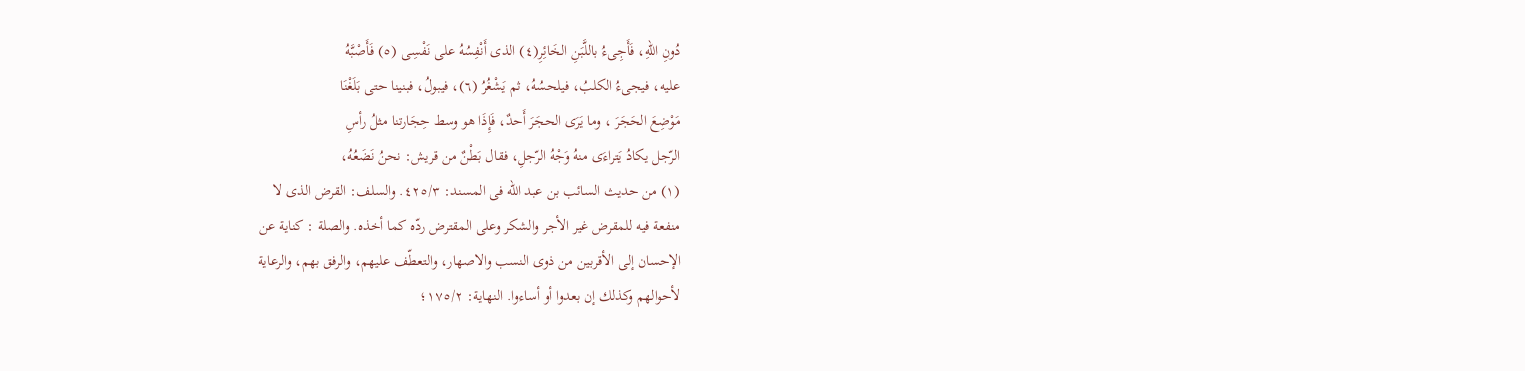دُونِ اللهِ، فَأَجِىءُ باللَّبَنِ الخَائِرِ(٤) الذى أَنْفِسُهُ على نَفْسِى (٥) فَأَصْبَّهُ
عليه، فيجىءُ الكلبُ، فيلحسُهُ، ثم يَشْغُرُ (٦)، فيبولُ، فبنينا حتى بَلَغْنَا
مَوْضِعَ الحَجَرَ ، وما يَرَى الحجَرَ أَحدٌ، فَإِذَا هو وسط حِجَارتنا مثلُ رأسِ
الرّجل يكادُ يَتراءَى منهُ وَجْهُ الرّجلِ، فقال بَطْنٌ من قريش: نحنُ نَضَعُهُ،
(١) من حديث السائب بن عبد الله فى المسند: ٤٢٥/٣. والسلف: القرض الذى لا
منفعة فيه للمقرض غير الأجر والشكر وعلى المقترض ردّه كما أخذه. والصلة : كناية عن
الإحسان إلى الأقربين من ذوى النسب والاصهار، والتعطّف عليهم، والرفق بهم، والرعاية
لأحوالهم وكذلك إن بعدوا أو أساءوا. النهاية: ١٧٥/٢؛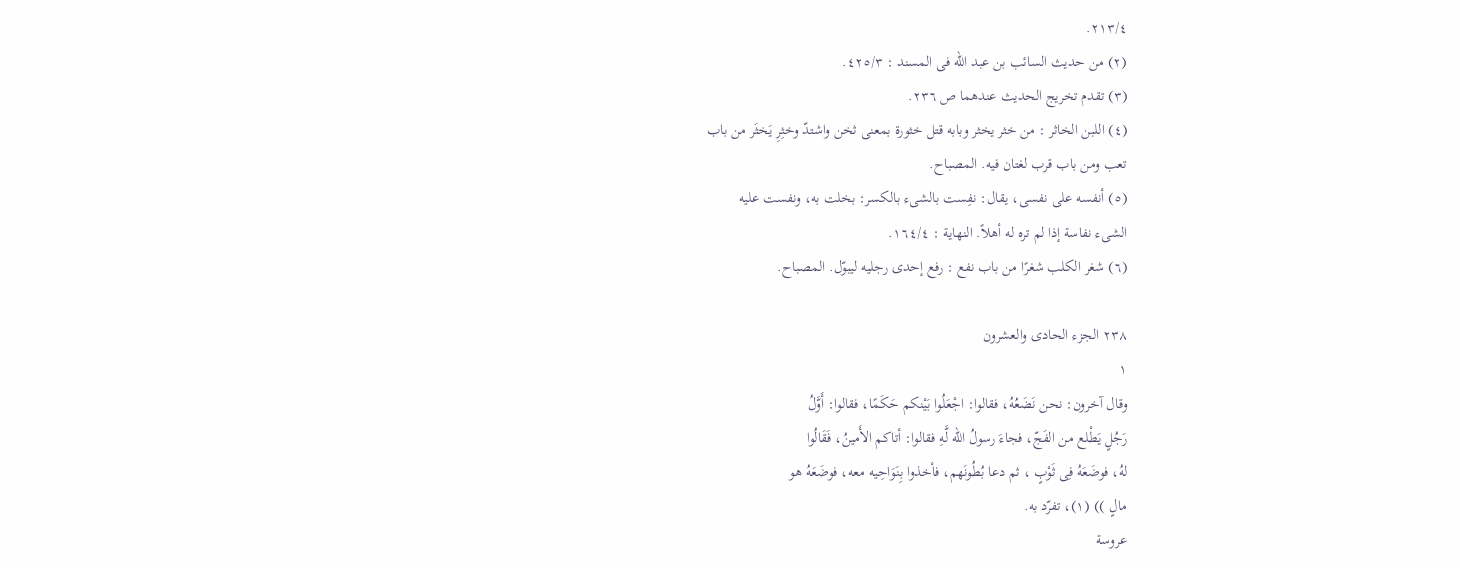٢١٣/٤.
(٢) من حديث السائب بن عبد الله فى المسند : ٤٢٥/٣.
(٣) تقدم تخريج الحديث عندهما ص ٢٣٦.
(٤) اللبن الخاثر : من خثر يخثر وبابه قتل خثورة بمعنى ثخن واشتدّ وخثِرِ يَخثَر من باب
تعب ومن باب قرب لغتان فيه. المصباح.
(٥) أنفسه على نفسى، يقال: نفِست بالشىء بالكسر: بخلت به، ونفست عليه
الشىء نفاسة إذا لم تره له أهلاً. النهاية : ١٦٤/٤.
(٦) شغر الكلب شغرًا من باب نفع : رفع إحدى رجليه ليبوّل. المصباح.

٢٣٨ الجزء الحادى والعشرون
١
وقال آخرون: نحن نَضَعُهُ، فقالوا: اجْعَلُوا بَيْنكم حَكَمًا، فقالوا: أَوَّلُ
رَجُلٍ يَطْلع من الفَجّ، فجاءَ رسولُ الله لَّهِ فقالوا: أتاكم الأَمينُ، فَقَالُوا
لهُ، فوضَعَهُ فِى ثَوْبٍ ، ثم دعا بُطُونَهم، فأخذوا بِنَوَاحِيه معه، فوضَعَهُ هو
مالٍ )) (١)، تفرّد به.
عروسة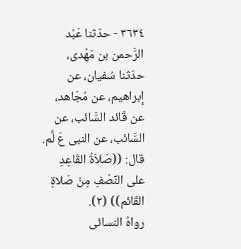٣٦٣٤ - حدّثنا عَبْد الرَّحمن بن مَهْدى، حدّثنا سُفيان، عن
إبراهيم، عن مُجَاهد، عن قَائد السَّائب، عن السَّائب، عن النبى عَ لَّم.
قال: ((صَلاَةُ القَاعِدِ على النِّصْفِ مِنْ صَلاةِ القَائم)) (٢).
رواهُ النسائى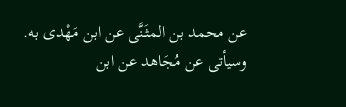عن محمد بن المثَنَّى عن ابن مَهْدی به.
وسيأتى عن مُجَاهد عن ابن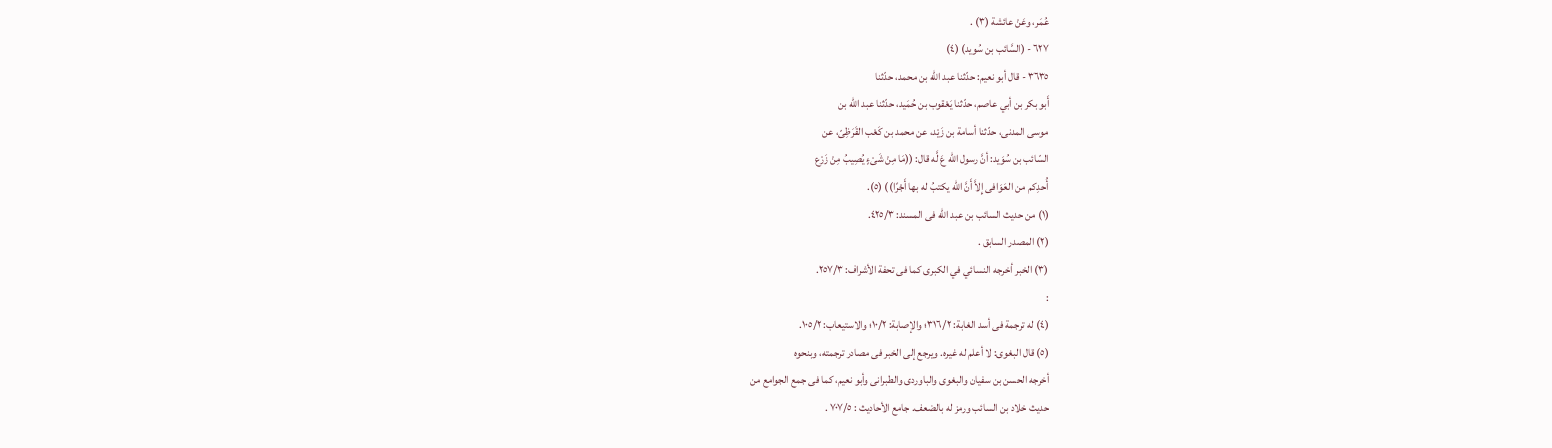عُمَر، وعَنْ عائشة (٣) .
٦٢٧ - (السَّائب بن سُويد) (٤)
٣٦٣٥ - قال أبو نعيم: حدّثنا عبد الله بن محمد، حدّثنا
أَبو بكر بن أبي عاصم، حدّثنا يَعْقوب بن حُمَيد، حدّثنا عبد الله بن
موسى المدنى، حدّثنا أسامة بن زَيْد، عن محمد بن كَعْب القَرَظِىّ، عن
السّائب بن سُوَيد: أنَّ رسول الله عَ لَّه قال: ((مَا مِنْ شَىْءٍ يُصِيبُ مِنْ زَرْع
أُحدِكم من العَوَافى إِلاَّ أَنَّ الله يكتبُ له بها أَجْرًا)) (٥).
(١) من حديث السائب بن عبد الله فى المسند: ٤٢٥/٣.
(٢) المصدر السابق .
(٣) الخبر أخرجه النسائي في الكبرى كما فى تحفة الأشراف: ٢٥٧/٣.
:
(٤) له ترجمة فى أسد الغابة: ٣١٦/٢؛ والإصابة: ١٠/٢؛ والاستيعاب: ١٠٥/٢.
(٥) قال البغوى: لا أعلم له غيره. ويرجع إلى الخبر فى مصادر ترجمته، وبنحوه
أخرجه الحسن بن سفيان والبغوى والباوردى والطبرانى وأبو نعيم، كما فى جمع الجوامع من
حديث خلاد بن السائب ورمز له بالضعف. جامع الأحاديث : ٧٠٧/٥ .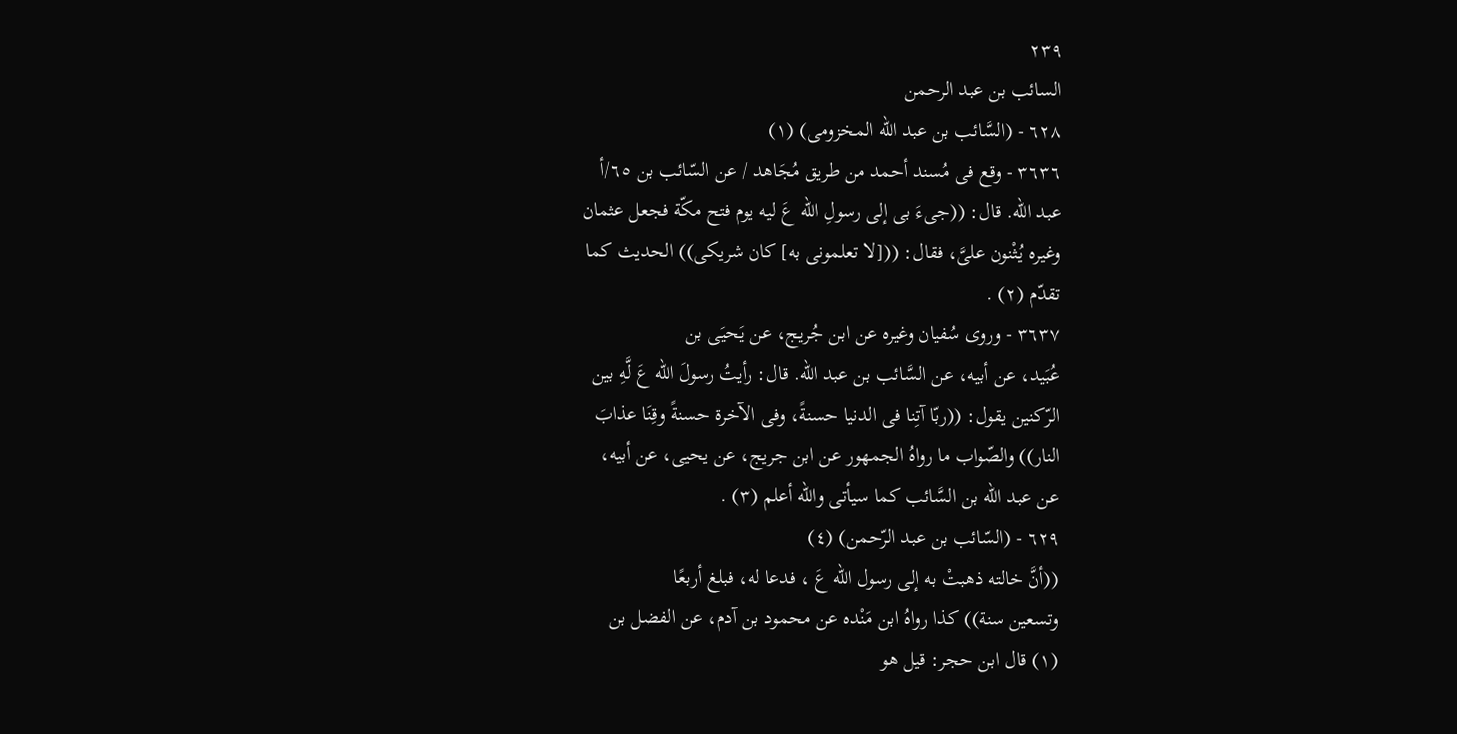٢٣٩
السائب بن عبد الرحمن
٦٢٨ - (السَّائب بن عبد الله المخزومى) (١)
٣٦٣٦ - وقع فى مُسند أحمد من طريق مُجَاهد / عن السّائب بن ٦٥/أ
عبد الله. قال: ((جىءَ بى إلى رسولِ الله عَ ليه يوم فتح مكّة فجعل عثمان
وغیرہ یُثْنون علىَّ، فقال: (([لا تعلمونی به] کان شریكی)) الحديث كما
تقدّم (٢) .
٣٦٣٧ - وروى سُفيان وغيره عن ابن جُريج، عن يَحيَى بن
عُبَيد، عن أبيه، عن السَّائب بن عبد الله. قال: رأيتُ رسولَ الله عَ لَّهِ بين
الرّكنين يقول: ((ربّا آتِنا فى الدنيا حسنةً، وفى الآخرة حسنةً وقِنَا عذابَ
النار)) والصّواب ما رواهُ الجمهور عن ابن جريج، عن يحيى، عن أبيه،
عن عبد الله بن السَّائب كما سيأتى والله أعلم (٣) .
٦٢٩ - (السّائب بن عبد الرّحمن) (٤)
((أنَّ خالته ذهبتْ به إلى رسول الله عَ ، فدعا له، فبلغ أربعًا
وتسعين سنة)) كذا رواهُ ابن مَنْده عن محمود بن آدم، عن الفضل بن
(١) قال ابن حجر: قيل هو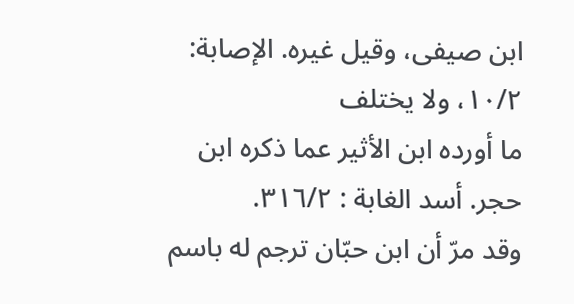ابن صيفى، وقيل غيره. الإصابة: ١٠/٢، ولا يختلف
ما أورده ابن الأثير عما ذكره ابن حجر. أسد الغابة : ٣١٦/٢.
وقد مرّ أن ابن حبّان ترجم له باسم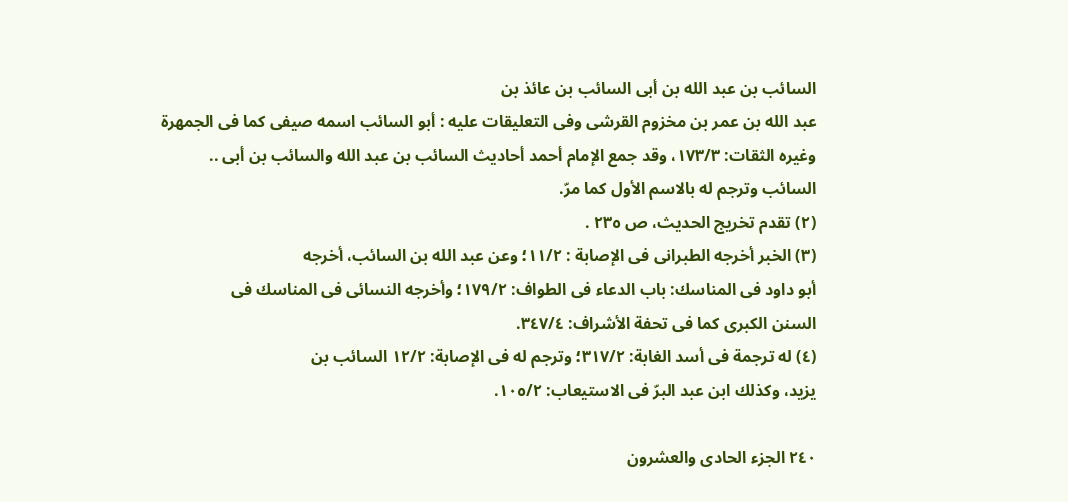السائب بن عبد الله بن أبى السائب بن عائذ بن
عبد الله بن عمر بن مخزوم القرشى وفى التعليقات عليه : أبو السائب اسمه صيفى كما فى الجمهرة
وغيره الثقات: ١٧٣/٣، وقد جمع الإمام أحمد أحاديث السائب بن عبد الله والسائب بن أبى ..
السائب وترجم له بالاسم الأول كما مرّ.
(٢) تقدم تخريج الحديث، ص ٢٣٥ .
(٣) الخبر أخرجه الطبرانى فى الإصابة : ١١/٢؛ وعن عبد الله بن السائب، أخرجه
أبو داود فى المناسك: باب الدعاء فى الطواف: ١٧٩/٢؛ وأخرجه النسائى فى المناسك فى
السنن الكبرى كما فى تحفة الأشراف: ٣٤٧/٤.
(٤) له ترجمة فى أسد الغابة: ٣١٧/٢؛ وترجم له فى الإصابة: ١٢/٢ السائب بن
يزيد، وكذلك ابن عبد البرّ فى الاستيعاب: ١٠٥/٢.

٢٤٠ الجزء الحادى والعشرون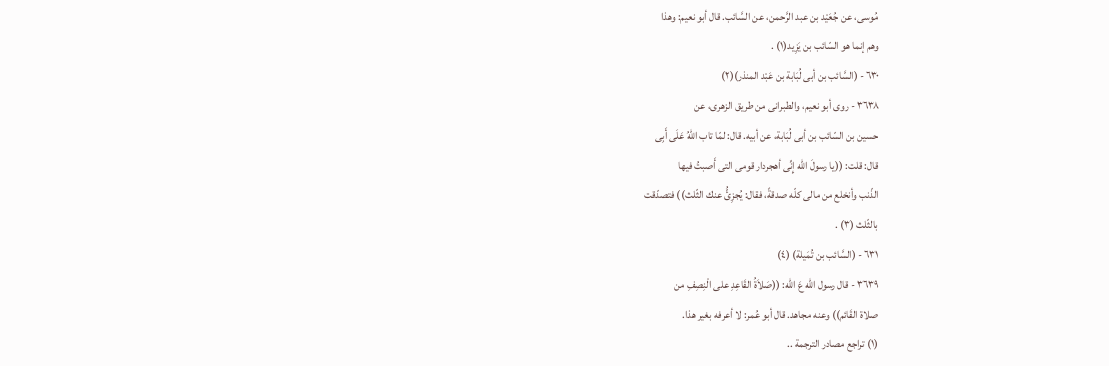مُوسى، عن جُعَيْد بن عبد الرَّحمن، عن السَّائب. قال أبو نعيم: وهذا
وهم إنما هو السّائب بن يَزِيد(١) .
٦٣٠ - (السَّائب بن أبى لُبَابة بن عَبْد المنذر)(٢)
٣٦٣٨ - روى أبو نعيم، والطبرانى من طريق الزهرى، عن
حسين بن السّائب بن أبى لُبَابة، عن أبيه. قال: لمّا تاب اللهُ عَلَى أَبِى
قال: قلت: ((يا رسولَ الله إِنِّى أهجردار قومى التى أَصبتُ فيها
الذّنب وأنخلع من مالى كلّه صدقةً، فقال: يُجزِئُّ عنك الثّلث)) فتصدّقت
بالثّلث (٣) .
٦٣١ - (السَّائب بن تُمَيلة) (٤)
٣٦٣٩ - قال رسول الله عَ الله: ((صَلاَةُ القَاعِدِ على الْنِصِفِ من
صلاة القَائم)) وعنه مجاهد. قال أبو عُمر: لا أعرفه بغير هذا.
(١) تراجع مصادر الترجمة ..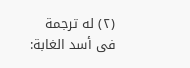(٢) له ترجمة فى أسد الغابة: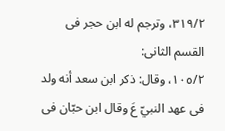٣١٩/٢، وترجم له ابن حجر فى القسم الثانى:
١٠٥/٢، وقال: ذكر ابن سعد أنه ولد فى عهد النبيّ عَ وقال ابن حبّان فى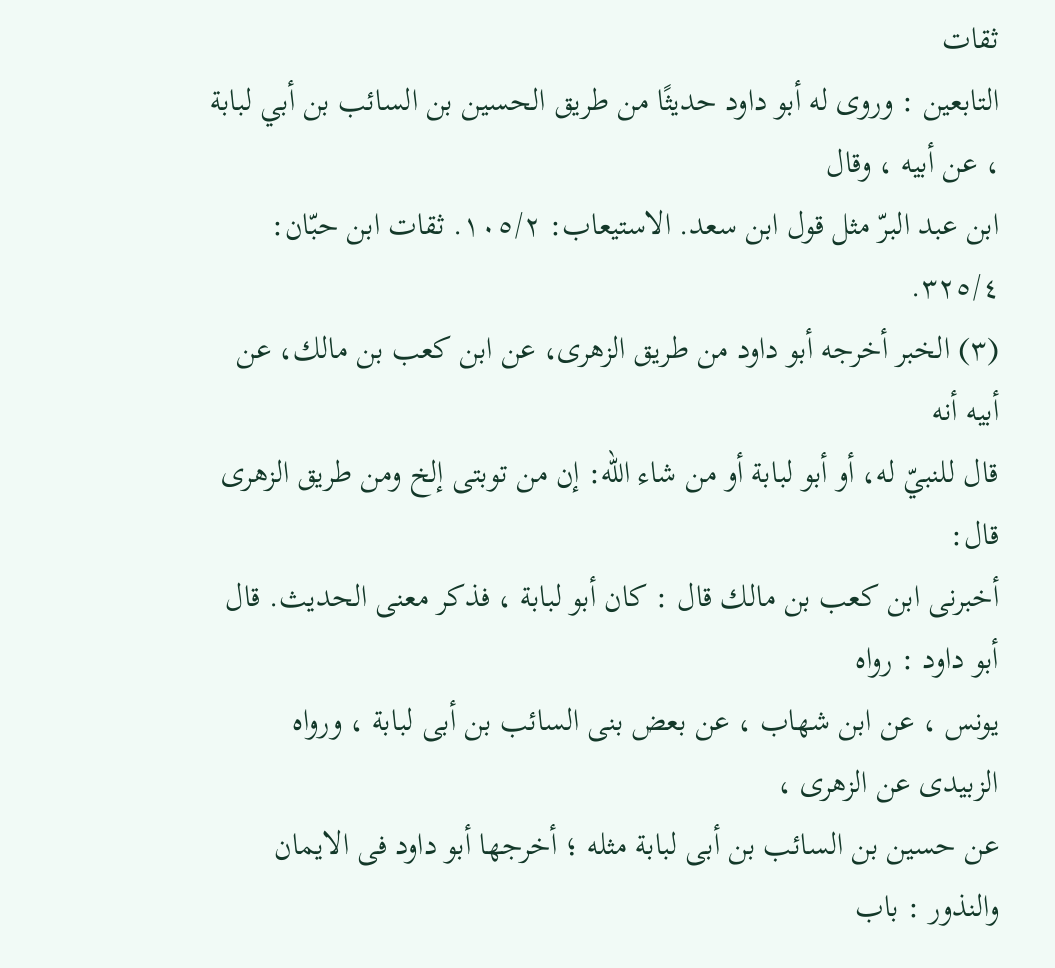ثقات
التابعين : وروى له أبو داود حديثًا من طريق الحسين بن السائب بن أبي لبابة ، عن أبيه ، وقال
ابن عبد البرّ مثل قول ابن سعد. الاستيعاب: ١٠٥/٢. ثقات ابن حبّان: ٣٢٥/٤.
(٣) الخبر أخرجه أبو داود من طريق الزهرى، عن ابن كعب بن مالك، عن أبيه أنه
قال للنبيّ له، أو أبو لبابة أو من شاء الله: إن من توبتى إلخ ومن طريق الزهرى قال:
أخبرنى ابن كعب بن مالك قال : كان أبو لبابة ، فذكر معنى الحديث. قال أبو داود : رواه
يونس ، عن ابن شهاب ، عن بعض بنى السائب بن أبى لبابة ، ورواه الزبيدى عن الزهرى ،
عن حسين بن السائب بن أبى لبابة مثله ؛ أخرجها أبو داود فى الايمان والنذور : باب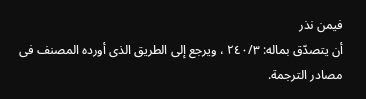فيمن نذر
أن يتصدّق بماله: ٢٤٠/٣ ، ويرجع إلى الطريق الذى أورده المصنف فى مصادر الترجمة.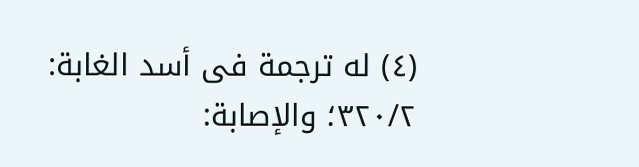(٤) له ترجمة فى أسد الغابة: ٣٢٠/٢؛ والإصابة: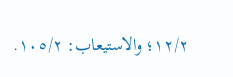١٢/٢؛ والاستيعاب: ١٠٥/٢.